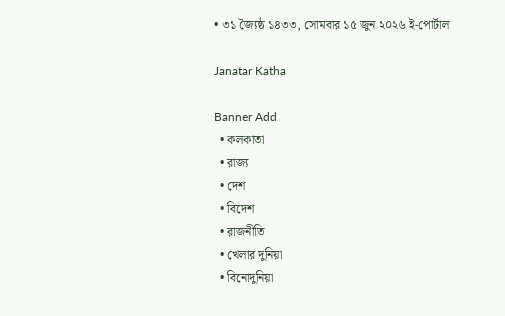• ৩১ জ্যৈষ্ঠ ১৪৩৩, সোমবার ১৫ জুন ২০২৬ ই-পোর্টাল

Janatar Katha

Banner Add
  • কলকাতা
  • রাজ্য
  • দেশ
  • বিদেশ
  • রাজনীতি
  • খেলার দুনিয়া
  • বিনোদুনিয়া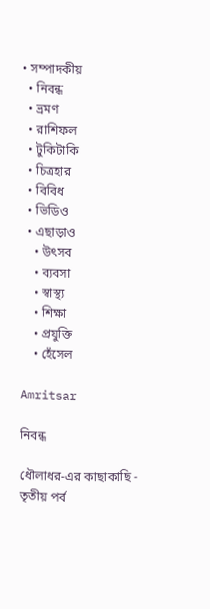• সম্পাদকীয়
  • নিবন্ধ
  • ভ্রমণ
  • রাশিফল
  • টুকিটাকি
  • চিত্রহার
  • বিবিধ
  • ভিডিও
  • এছাড়াও
    • উৎসব
    • ব্যবসা
    • স্বাস্থ্য
    • শিক্ষা
    • প্রযুক্তি
    • হেঁসেল

Amritsar

নিবন্ধ

ধৌলাধর-এর কাছাকাছি - তৃতীয় পর্ব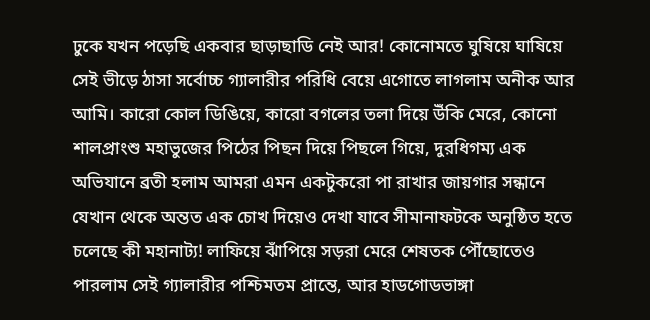ঢুকে যখন পড়েছি একবার ছাড়াছাডি নেই আর! কোনোমতে ঘুষিয়ে ঘাষিয়ে সেই ভীড়ে ঠাসা সর্বোচ্চ গ্যালারীর পরিধি বেয়ে এগোতে লাগলাম অনীক আর আমি। কারো কোল ডিঙিয়ে, কারো বগলের তলা দিয়ে উঁকি মেরে, কোনো শালপ্রাংশু মহাভুজের পিঠের পিছন দিয়ে পিছলে গিয়ে, দুরধিগম্য এক অভিযানে ব্রতী হলাম আমরা এমন একটুকরো পা রাখার জায়গার সন্ধানে যেখান থেকে অন্তত এক চোখ দিয়েও দেখা যাবে সীমানাফটকে অনুষ্ঠিত হতে চলেছে কী মহানাট্য! লাফিয়ে ঝাঁপিয়ে সড়রা মেরে শেষতক পৌঁছোতেও পারলাম সেই গ্যালারীর পশ্চিমতম প্রান্তে, আর হাডগোডভাঙ্গা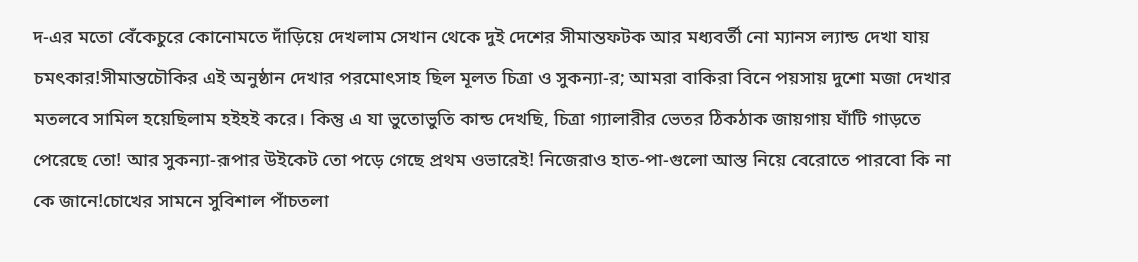দ-এর মতো বেঁকেচুরে কোনোমতে দাঁড়িয়ে দেখলাম সেখান থেকে দুই দেশের সীমান্তফটক আর মধ্যবর্তী নো ম্যানস ল্যান্ড দেখা যায় চমৎকার!সীমান্তচৌকির এই অনুষ্ঠান দেখার পরমোৎসাহ ছিল মূলত চিত্রা ও সুকন্যা-র; আমরা বাকিরা বিনে পয়সায় দুশো মজা দেখার মতলবে সামিল হয়েছিলাম হইহই করে। কিন্তু এ যা ভুতোভুতি কান্ড দেখছি, চিত্রা গ্যালারীর ভেতর ঠিকঠাক জায়গায় ঘাঁটি গাড়তে পেরেছে তো! আর সুকন্যা-রূপার উইকেট তো পড়ে গেছে প্রথম ওভারেই! নিজেরাও হাত-পা-গুলো আস্ত নিয়ে বেরোতে পারবো কি না কে জানে!চোখের সামনে সুবিশাল পাঁচতলা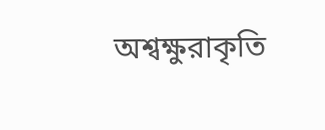অশ্বক্ষুরাকৃতি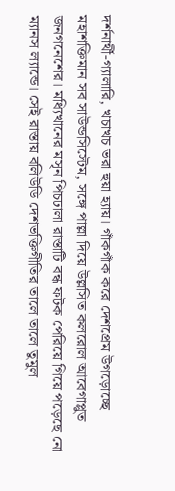দর্শনার্থী-গ্যালারি, খচাখচ ভরা হুয়া হ্যায়। গাঁকগাঁক করে দেশপ্রেম উগড়োচ্ছে মহাশক্তিমান সব সাউন্ডসিস্টেম, সঙ্গে পাল্লা দিয়ে উল্লসিত কলরোল আবেগাপ্লুত জনগনেশের। মধ্যিখানের মসৃন পিচঢালা রাস্তাটি বন্ধ ফটক পেরিয়ে গিয়ে পড়েছে নো ম্যানস ল্যান্ডে। সেই রাস্তায় বলিউডি দেশভক্তিগীতির তালে তালে তুমুল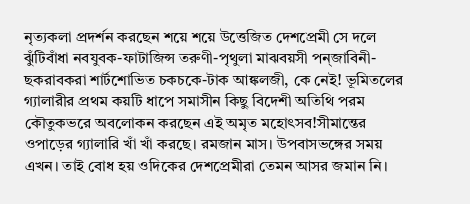নৃত্যকলা প্রদর্শন করছেন শয়ে শয়ে উত্তেজিত দেশপ্রেমী সে দলে ঝুঁটিবাঁধা নবযুবক-ফাটাজিন্স তরুণী-পৃথুলা মাঝবয়সী পন্জাবিনী-ছকরাবকরা শার্টশোভিত চকচকে-টাক আঙ্কলজী, কে নেই! ভূমিতলের গ্যালারীর প্রথম কয়টি ধাপে সমাসীন কিছু বিদেশী অতিথি পরম কৌতুকভরে অবলোকন করছেন এই অমৃত মহোৎসব!সীমান্তের ওপাড়ের গ্যালারি খাঁ খাঁ করছে। রমজান মাস। উপবাসভঙ্গের সময় এখন। তাই বোধ হয় ওদিকের দেশপ্রেমীরা তেমন আসর জমান নি।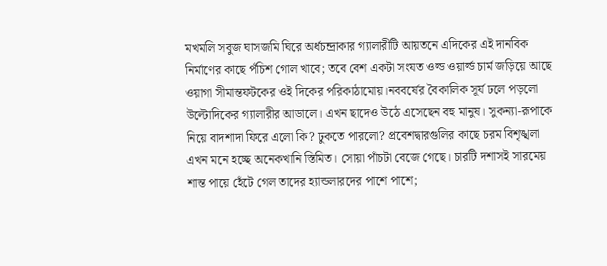মখমলি সবুজ ঘাসজমি ঘিরে অর্ধচন্দ্রাকার গ্যালারীটি আয়তনে এদিকের এই দানবিক নির্মাণের কাছে পঁচিশ গোল খাবে; তবে বেশ একটা সংযত ওল্ড ওয়ার্ল্ড চার্ম জড়িয়ে আছে ওয়াগা সীমান্তফটকের ওই দিকের পরিকাঠামোয়।নববর্ষের বৈকালিক সূর্য ঢলে পড়লো উল্টোদিকের গ্যালারীর আডালে। এখন ছাদেও উঠে এসেছেন বহু মানুষ। সুকন্যা-রূপাকে নিয়ে বাদশাদা ফিরে এলো কি? ঢুকতে পারলো? প্রবেশদ্বারগুলির কাছে চরম বিশৃঙ্খলা এখন মনে হচ্ছে অনেকখানি স্তিমিত। সোয়া পাঁচটা বেজে গেছে। চারটি দশাসই সারমেয় শান্ত পায়ে হেঁটে গেল তাদের হ্যান্ডলারদের পাশে পাশে;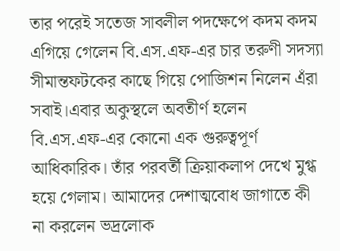তার পরেই সতেজ সাবলীল পদক্ষেপে কদম কদম এগিয়ে গেলেন বি.এস.এফ-এর চার তরুণী সদস্যা সীমান্তফটকের কাছে গিয়ে পোজিশন নিলেন এঁরা সবাই।এবার অকুস্থলে অবতীর্ণ হলেন বি.এস.এফ-এর কোনো এক গুরুত্বপূর্ণ আধিকারিক। তাঁর পরবর্তী ক্রিয়াকলাপ দেখে মুগ্ধ হয়ে গেলাম। আমাদের দেশাত্মবোধ জাগাতে কী না করলেন ভদ্রলোক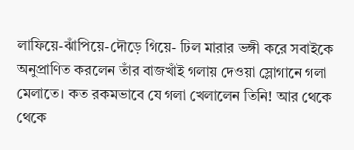লাফিয়ে-ঝাঁপিয়ে-দৌড়ে গিয়ে- ঢিল মারার ভঙ্গী করে সবাইকে অনুপ্রাণিত করলেন তাঁর বাজখাঁই গলায় দেওয়া স্লোগানে গলা মেলাতে। কত রকমভাবে যে গলা খেলালেন তিনি! আর থেকে থেকে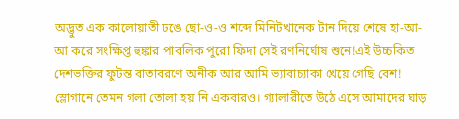অদ্ভুত এক কালোয়াতী ঢঙে ছো-ও-ও শব্দে মিনিটখানেক টান দিয়ে শেষে হা-আ-আ করে সংক্ষিপ্ত হুঙ্কার পাবলিক পুরো ফিদা সেই রণনির্ঘোষ শুনে!এই উচ্চকিত দেশভক্তির ফুটন্ত বাতাবরণে অনীক আর আমি ভ্যাবাচ্যাকা খেয়ে গেছি বেশ! স্লোগানে তেমন গলা তোলা হয় নি একবারও। গ্যালারীতে উঠে এসে আমাদের ঘাড়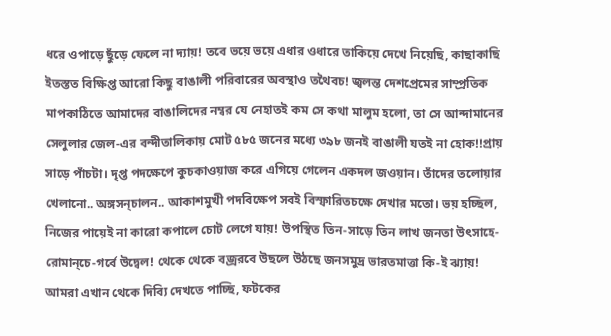ধরে ওপাড়ে ছুঁড়ে ফেলে না দ্যায়! তবে ভয়ে ভয়ে এধার ওধারে তাকিয়ে দেখে নিয়েছি, কাছাকাছি ইতস্তত বিক্ষিপ্ত আরো কিছু বাঙালী পরিবারের অবস্থাও তথৈবচ! জ্বলন্ত দেশপ্রেমের সাম্প্রতিক মাপকাঠিতে আমাদের বাঙালিদের নম্বর যে নেহাতই কম সে কথা মালুম হলো, তা সে আন্দামানের সেলুলার জেল-এর বন্দীতালিকায় মোট ৫৮৫ জনের মধ্যে ৩৯৮ জনই বাঙালী যতই না হোক!!প্রায় সাড়ে পাঁচটা। দৃপ্ত পদক্ষেপে কুচকাওয়াজ করে এগিয়ে গেলেন একদল জওয়ান। তাঁদের তলোয়ার খেলানো.. অঙ্গসন্চালন.. আকাশমুখী পদবিক্ষেপ সবই বিস্ফারিতচক্ষে দেখার মতো। ভয় হচ্ছিল, নিজের পায়েই না কারো কপালে চোট লেগে যায়! উপস্থিত তিন-সাড়ে তিন লাখ জনতা উৎসাহে-রোমান্চে-গর্বে উদ্বেল! থেকে থেকে বজ্ররবে উছলে উঠছে জনসমুদ্র ভারতমাত্তা কি-ই ঝ্যায়! আমরা এখান থেকে দিব্যি দেখতে পাচ্ছি, ফটকের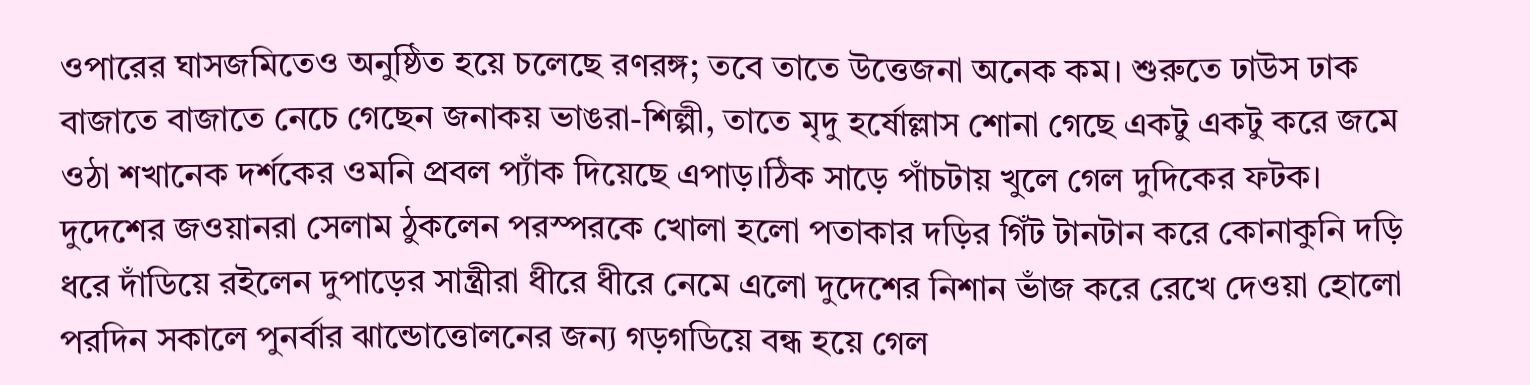ওপারের ঘাসজমিতেও অনুষ্ঠিত হয়ে চলেছে রণরঙ্গ; তবে তাতে উত্তেজনা অনেক কম। শুরুতে ঢাউস ঢাক বাজাতে বাজাতে নেচে গেছেন জনাকয় ভাঙরা-শিল্পী, তাতে মৃদু হর্ষোল্লাস শোনা গেছে একটু একটু করে জমে ওঠা শখানেক দর্শকের ওমনি প্রবল প্যাঁক দিয়েছে এপাড়।ঠিক সাড়ে পাঁচটায় খুলে গেল দুদিকের ফটক। দুদেশের জওয়ানরা সেলাম ঠুকলেন পরস্পরকে খোলা হলো পতাকার দড়ির গিঁট টানটান করে কোনাকুনি দড়ি ধরে দাঁডিয়ে রইলেন দুপাড়ের সান্ত্রীরা ধীরে ধীরে নেমে এলো দুদেশের নিশান ভাঁজ করে রেখে দেওয়া হোলো পরদিন সকালে পুনর্বার ঝান্ডোত্তোলনের জন্য গড়গডিয়ে বন্ধ হয়ে গেল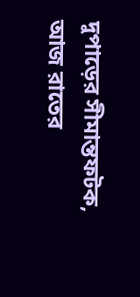দুপাড়ের সীমান্তফটক, আজ রাতের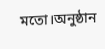মতো।অনুষ্ঠান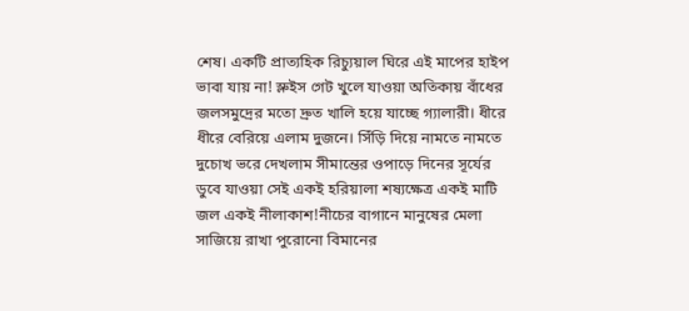শেষ। একটি প্রাত্যহিক রিচ্যুয়াল ঘিরে এই মাপের হাইপ ভাবা যায় না! স্লুইস গেট খুলে যাওয়া অতিকায় বাঁধের জলসমুদ্রের মতো দ্রুত খালি হয়ে যাচ্ছে গ্যালারী। ধীরে ধীরে বেরিয়ে এলাম দুজনে। সিঁড়ি দিয়ে নামতে নামতে দুচোখ ভরে দেখলাম সীমান্তের ওপাড়ে দিনের সূর্যের ডুবে যাওয়া সেই একই হরিয়ালা শষ্যক্ষেত্র একই মাটি জল একই নীলাকাশ!নীচের বাগানে মানুষের মেলা সাজিয়ে রাখা পুরোনো বিমানের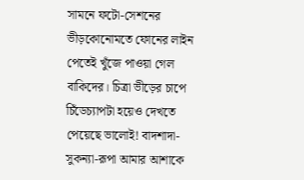সামনে ফটো-সেশনের ভীড়কোনোমতে ফোনের লাইন পেতেই খুঁজে পাওয়া গেল বাকিদের। চিত্রা ভীড়ের চাপে চিঁডেচ্যাপটা হয়েও দেখতে পেয়েছে ভালোই! বাদশাদা-সুকন্যা-রূপা আমার আশাকে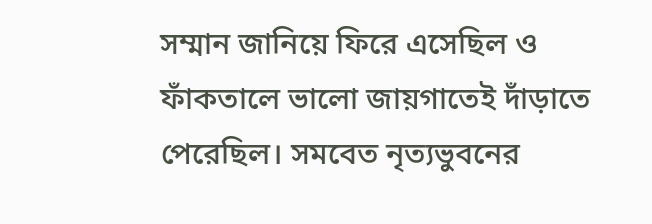সম্মান জানিয়ে ফিরে এসেছিল ও ফাঁকতালে ভালো জায়গাতেই দাঁড়াতে পেরেছিল। সমবেত নৃত্যভুবনের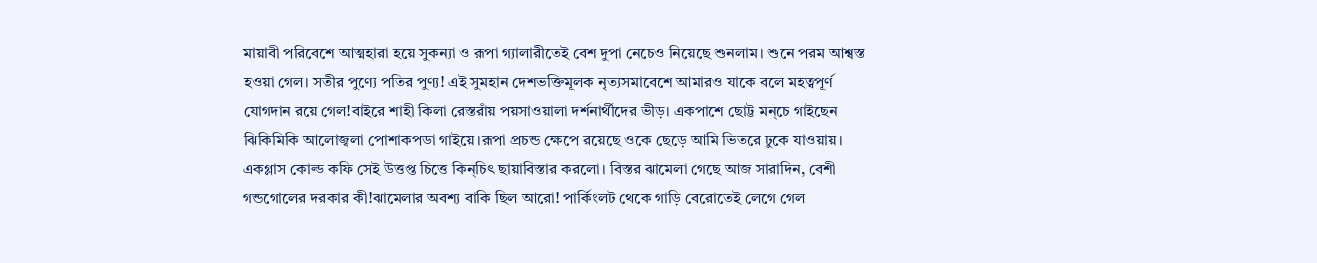মায়াবী পরিবেশে আত্মহারা হয়ে সুকন্যা ও রূপা গ্যালারীতেই বেশ দুপা নেচেও নিয়েছে শুনলাম। শুনে পরম আশ্বস্ত হওয়া গেল। সতীর পুণ্যে পতির পুণ্য! এই সুমহান দেশভক্তিমূলক নৃত্যসমাবেশে আমারও যাকে বলে মহত্বপূর্ণ যোগদান রয়ে গেল!বাইরে শাহী কিলা রেস্তরাঁয় পয়সাওয়ালা দর্শনার্থীদের ভীড়। একপাশে ছোট্ট মন্চে গাইছেন ঝিকিমিকি আলোজ্বলা পোশাকপডা গাইয়ে।রূপা প্রচন্ড ক্ষেপে রয়েছে ওকে ছেড়ে আমি ভিতরে ঢুকে যাওয়ায়। একগ্লাস কোল্ড কফি সেই উত্তপ্ত চিত্তে কিন্চিৎ ছায়াবিস্তার করলো। বিস্তর ঝামেলা গেছে আজ সারাদিন, বেশী গন্ডগোলের দরকার কী!ঝামেলার অবশ্য বাকি ছিল আরো! পার্কিংলট থেকে গাড়ি বেরোতেই লেগে গেল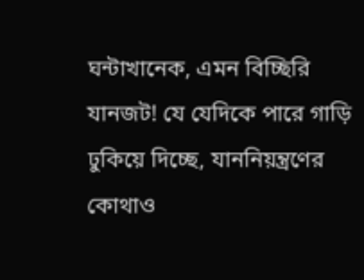ঘন্টাখানেক, এমন বিচ্ছিরি যানজট! যে যেদিকে পারে গাড়ি ঢুকিয়ে দিচ্ছে, যাননিয়ন্ত্রণের কোথাও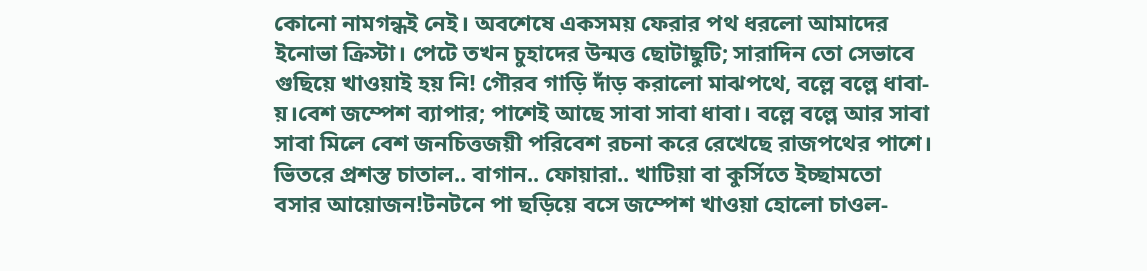কোনো নামগন্ধই নেই। অবশেষে একসময় ফেরার পথ ধরলো আমাদের ইনোভা ক্রিস্টা। পেটে তখন চুহাদের উন্মত্ত ছোটাছুটি; সারাদিন তো সেভাবে গুছিয়ে খাওয়াই হয় নি! গৌরব গাড়ি দাঁড় করালো মাঝপথে, বল্লে বল্লে ধাবা-য়।বেশ জম্পেশ ব্যাপার; পাশেই আছে সাবা সাবা ধাবা। বল্লে বল্লে আর সাবা সাবা মিলে বেশ জনচিত্তজয়ী পরিবেশ রচনা করে রেখেছে রাজপথের পাশে। ভিতরে প্রশস্ত চাতাল.. বাগান.. ফোয়ারা.. খাটিয়া বা কুর্সিতে ইচ্ছামতো বসার আয়োজন!টনটনে পা ছড়িয়ে বসে জম্পেশ খাওয়া হোলো চাওল-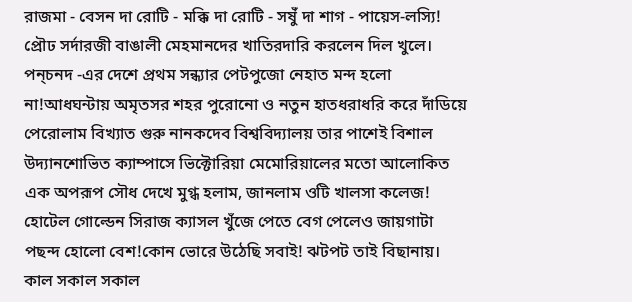রাজমা - বেসন দা রোটি - মক্কি দা রোটি - সর্ষুঁ দা শাগ - পায়েস-লস্যি! প্রৌঢ সর্দারজী বাঙালী মেহমানদের খাতিরদারি করলেন দিল খুলে। পন্চনদ -এর দেশে প্রথম সন্ধ্যার পেটপুজো নেহাত মন্দ হলো না!আধঘন্টায় অমৃতসর শহর পুরোনো ও নতুন হাতধরাধরি করে দাঁডিয়ে পেরোলাম বিখ্যাত গুরু নানকদেব বিশ্ববিদ্যালয় তার পাশেই বিশাল উদ্যানশোভিত ক্যাম্পাসে ভিক্টোরিয়া মেমোরিয়ালের মতো আলোকিত এক অপরূপ সৌধ দেখে মুগ্ধ হলাম, জানলাম ওটি খালসা কলেজ! হোটেল গোল্ডেন সিরাজ ক্যাসল খুঁজে পেতে বেগ পেলেও জায়গাটা পছন্দ হোলো বেশ!কোন ভোরে উঠেছি সবাই! ঝটপট তাই বিছানায়। কাল সকাল সকাল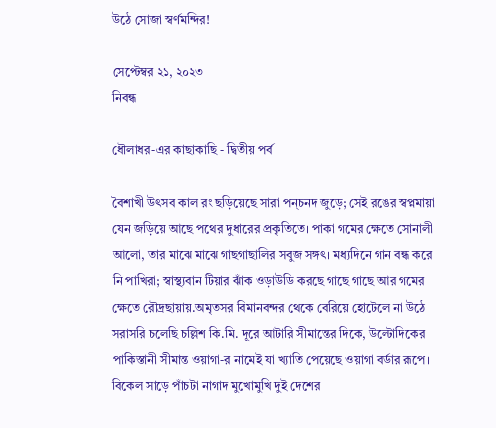উঠে সোজা স্বর্ণমন্দির!

সেপ্টেম্বর ২১, ২০২৩
নিবন্ধ

ধৌলাধর-এর কাছাকাছি - দ্বিতীয় পর্ব

বৈশাখী উৎসব কাল রং ছড়িয়েছে সারা পন্চনদ জুড়ে; সেই রঙের স্বপ্নমায়া যেন জড়িয়ে আছে পথের দুধারের প্রকৃতিতে। পাকা গমের ক্ষেতে সোনালী আলো, তার মাঝে মাঝে গাছগাছালির সবুজ সঙ্গৎ। মধ্যদিনে গান বন্ধ করে নি পাখিরা; স্বাস্থ্যবান টিয়ার ঝাঁক ওড়াউডি করছে গাছে গাছে আর গমের ক্ষেতে রৌদ্রছায়ায়.অমৃতসর বিমানবন্দর থেকে বেরিয়ে হোটেলে না উঠে সরাসরি চলেছি চল্লিশ কি.মি. দূরে আটারি সীমান্তের দিকে, উল্টোদিকের পাকিস্তানী সীমান্ত ওয়াগা-র নামেই যা খ্যাতি পেয়েছে ওয়াগা বর্ডার রূপে। বিকেল সাড়ে পাঁচটা নাগাদ মুখোমুখি দুই দেশের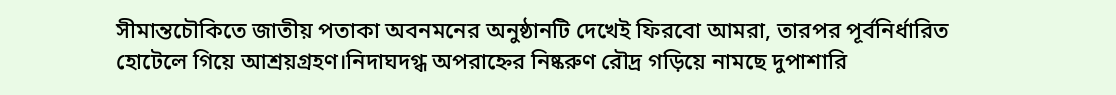সীমান্তচৌকিতে জাতীয় পতাকা অবনমনের অনুষ্ঠানটি দেখেই ফিরবো আমরা, তারপর পূর্বনির্ধারিত হোটেলে গিয়ে আশ্রয়গ্রহণ।নিদাঘদগ্ধ অপরাহ্নের নিষ্করুণ রৌদ্র গড়িয়ে নামছে দুপাশারি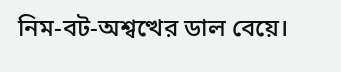নিম-বট-অশ্বত্থের ডাল বেয়ে।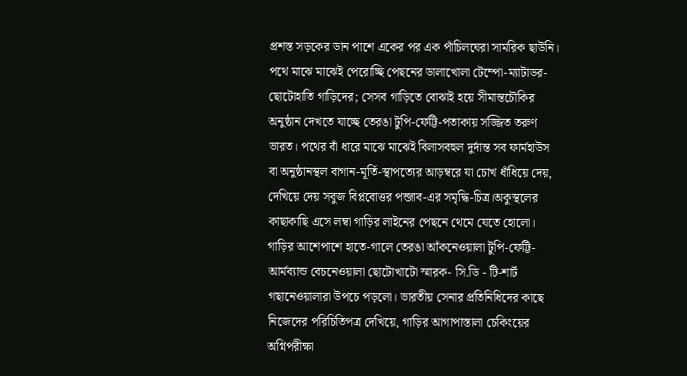প্রশস্ত সড়কের ডান পাশে একের পর এক পাঁচিলঘেরা সামরিক ছাউনি। পথে মাঝে মাঝেই পেরোচ্ছি পেছনের ডালাখোলা টেম্পো-ম্যাটাডর-ছোটোহাতি গাড়িদের; সেসব গাড়িতে বোঝাই হয়ে সীমান্তচৌকির অনুষ্ঠান দেখতে যাচ্ছে তেরঙা টুপি-ফেট্টি-পতাকায় সজ্জিত তরুণ ভারত। পথের বাঁ ধারে মাঝে মাঝেই বিলাসবহুল দুর্দান্ত সব ফার্মহাউস বা অনুষ্ঠানস্থল বাগান-মূর্তি-স্থাপত্যের আড়ম্বরে যা চোখ ধাঁধিয়ে দেয়, দেখিয়ে দেয় সবুজ বিপ্লবোত্তর পন্জাব-এর সমৃদ্ধি-চিত্র।অকুস্থলের কাছাকাছি এসে লম্বা গাড়ির লাইনের পেছনে থেমে যেতে হোলো। গাড়ির আশেপাশে হাতে-গালে তেরঙা আঁকনেওয়ালা টুপি-ফেট্টি-আর্মব্যান্ড বেচনেওয়ালা ছোটোখাটো স্মারক- সি.ডি - টি-শার্ট গছানেওয়ালারা উপচে পড়লো। ভারতীয় সেনার প্রতিনিধিদের কাছে নিজেদের পরিচিতিপত্র দেখিয়ে, গাড়ির আগাপাস্তালা চেকিংয়ের অগ্নিপরীক্ষা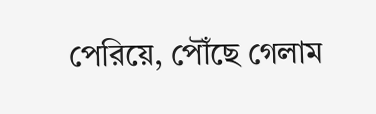পেরিয়ে, পৌঁছে গেলাম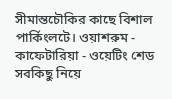সীমান্তচৌকির কাছে বিশাল পার্কিংলটে। ওয়াশরুম - কাফেটারিয়া - ওয়েটিং শেড সবকিছু নিয়ে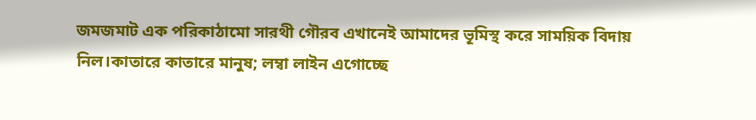জমজমাট এক পরিকাঠামো সারথী গৌরব এখানেই আমাদের ভূমিস্থ করে সাময়িক বিদায় নিল।কাতারে কাতারে মানুষ; লম্বা লাইন এগোচ্ছে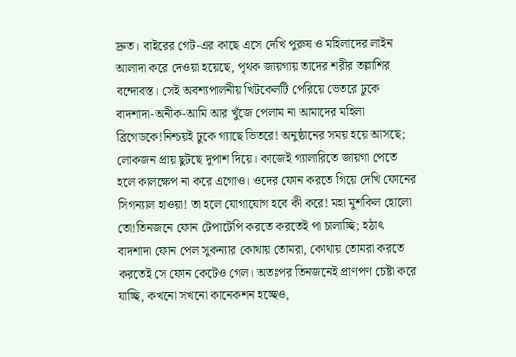দ্রুত। বাইরের গেট-এর কাছে এসে দেখি পুরুষ ও মহিলাদের লাইন আলাদা করে দেওয়া হয়েছে, পৃথক জায়গায় তাদের শরীর তল্লাশির বন্দোবস্ত। সেই অবশ্যপালনীয় খিটকেলটি পেরিয়ে ভেতরে ঢুকে বাদশাদা-অনীক-আমি আর খুঁজে পেলাম না আমাদের মহিলা ব্রিগেডকে!নিশ্চয়ই ঢুকে গ্যাছে ভিতরে! অনুষ্ঠানের সময় হয়ে আসছে; লোকজন প্রায় ছুটছে দুপাশ দিয়ে। কাজেই গ্যালারিতে জায়গা পেতে হলে কালক্ষেপ না করে এগোও। ওদের ফোন করতে গিয়ে দেখি ফোনের সিগন্যাল হাওয়া! তা হলে যোগাযোগ হবে কী করে! মহা মুশকিল হোলো তো!তিনজনে ফোন টেপাটেপি করতে করতেই পা চালাচ্ছি; হঠাৎ বাদশাদা ফোন পেল সুকন্যার কোথায় তোমরা, কোথায় তোমরা করতে করতেই সে ফোন কেটেও গেল। অতঃপর তিনজনেই প্রাণপণ চেষ্টা করে যাচ্ছি, কখনো সখনো কানেকশন হচ্ছেও,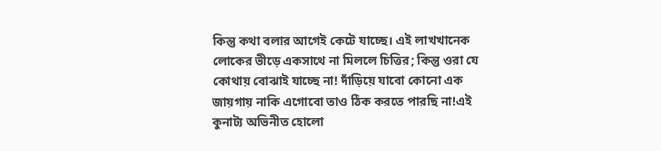কিন্তু কথা বলার আগেই কেটে যাচ্ছে। এই লাখখানেক লোকের ভীড়ে একসাথে না মিললে চিত্তির; কিন্তু ওরা যে কোথায় বোঝাই যাচ্ছে না! দাঁড়িয়ে যাবো কোনো এক জায়গায় নাকি এগোবো তাও ঠিক করতে পারছি না!এই কুনাট্য অভিনীত হোলো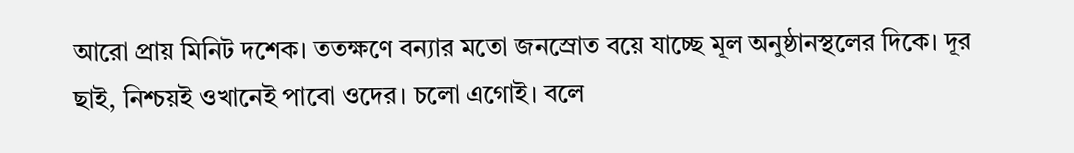আরো প্রায় মিনিট দশেক। ততক্ষণে বন্যার মতো জনস্রোত বয়ে যাচ্ছে মূল অনুষ্ঠানস্থলের দিকে। দূর ছাই, নিশ্চয়ই ওখানেই পাবো ওদের। চলো এগোই। বলে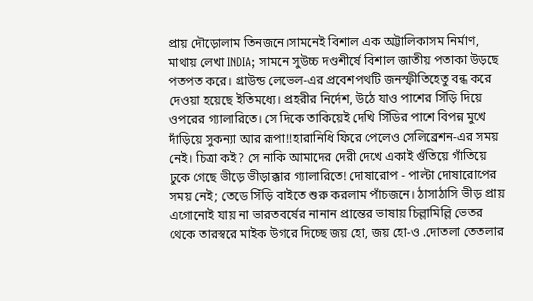প্রায় দৌড়োলাম তিনজনে।সামনেই বিশাল এক অট্টালিকাসম নির্মাণ, মাথায় লেখা INDIA; সামনে সুউচ্চ দণ্ডশীর্ষে বিশাল জাতীয় পতাকা উড়ছে পতপত করে। গ্রাউন্ড লেভেল-এর প্রবেশপথটি জনস্ফীতিহেতু বন্ধ করে দেওয়া হয়েছে ইতিমধ্যে। প্রহরীর নির্দেশ, উঠে যাও পাশের সিঁড়ি দিয়ে ওপরের গ্যালারিতে। সে দিকে তাকিয়েই দেখি সিঁডির পাশে বিপন্ন মুখে দাঁড়িয়ে সুকন্যা আর রূপা!!হারানিধি ফিরে পেলেও সেলিব্রেশন-এর সময় নেই। চিত্রা কই? সে নাকি আমাদের দেরী দেখে একাই গুঁতিয়ে গাঁতিয়ে ঢুকে গেছে ভীড়ে ভীড়াক্কার গ্যালারিতে! দোষারোপ - পাল্টা দোষারোপের সময় নেই; তেডে সিঁড়ি বাইতে শুরু করলাম পাঁচজনে। ঠাসাঠাসি ভীড় প্রায় এগোনোই যায় না ভারতবর্ষের নানান প্রান্তের ভাষায় চিল্লামিল্লি ভেতর থেকে তারস্বরে মাইক উগরে দিচ্ছে জয় হো, জয় হো-ও .দোতলা তেতলার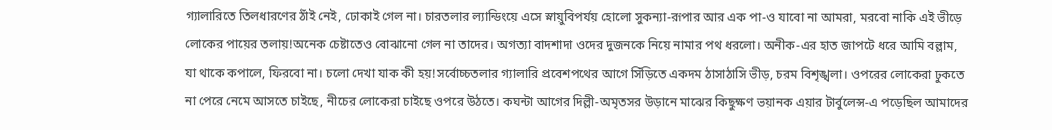গ্যালারিতে তিলধারণের ঠাঁই নেই, ঢোকাই গেল না। চারতলার ল্যান্ডিংয়ে এসে স্নায়ুবিপর্যয় হোলো সুকন্যা-রূপার আর এক পা-ও যাবো না আমরা, মরবো নাকি এই ভীড়ে লোকের পায়ের তলায়!অনেক চেষ্টাতেও বোঝানো গেল না তাদের। অগত্যা বাদশাদা ওদের দুজনকে নিয়ে নামার পথ ধরলো। অনীক-এর হাত জাপটে ধরে আমি বল্লাম, যা থাকে কপালে, ফিরবো না। চলো দেখা যাক কী হয়!সর্বোচ্চতলার গ্যালারি প্রবেশপথের আগে সিঁড়িতে একদম ঠাসাঠাসি ভীড়, চরম বিশৃঙ্খলা। ওপরের লোকেরা ঢুকতে না পেরে নেমে আসতে চাইছে, নীচের লোকেরা চাইছে ওপরে উঠতে। কঘন্টা আগের দিল্লী-অমৃতসর উড়ানে মাঝের কিছুক্ষণ ভয়ানক এয়ার টার্বুলেন্স-এ পড়েছিল আমাদের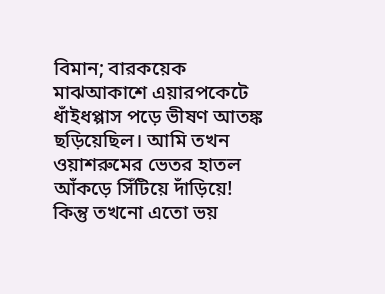বিমান; বারকয়েক মাঝআকাশে এয়ারপকেটে ধাঁইধপ্পাস পড়ে ভীষণ আতঙ্ক ছড়িয়েছিল। আমি তখন ওয়াশরুমের ভেতর হাতল আঁকড়ে সিঁটিয়ে দাঁড়িয়ে! কিন্তু তখনো এতো ভয়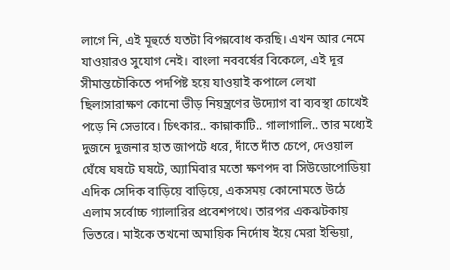লাগে নি, এই মূহুর্তে যতটা বিপন্নবোধ করছি। এখন আর নেমে যাওয়ারও সুযোগ নেই। বাংলা নববর্ষের বিকেলে, এই দূর সীমান্তচৌকিতে পদপিষ্ট হয়ে যাওয়াই কপালে লেখা ছিল!সারাক্ষণ কোনো ভীড় নিয়ন্ত্রণের উদ্যোগ বা ব্যবস্থা চোখেই পড়ে নি সেভাবে। চিৎকার.. কান্নাকাটি.. গালাগালি.. তার মধ্যেই দুজনে দুজনার হাত জাপটে ধরে, দাঁতে দাঁত চেপে, দেওয়াল ঘেঁষে ঘষটে ঘষটে, অ্যামিবার মতো ক্ষণপদ বা সিউডোপোডিয়া এদিক সেদিক বাড়িয়ে বাড়িয়ে, একসময় কোনোমতে উঠে এলাম সর্বোচ্চ গ্যালারির প্রবেশপথে। তারপর একঝটকায় ভিতরে। মাইকে তখনো অমায়িক নির্দোষ ইয়ে মেরা ইন্ডিয়া,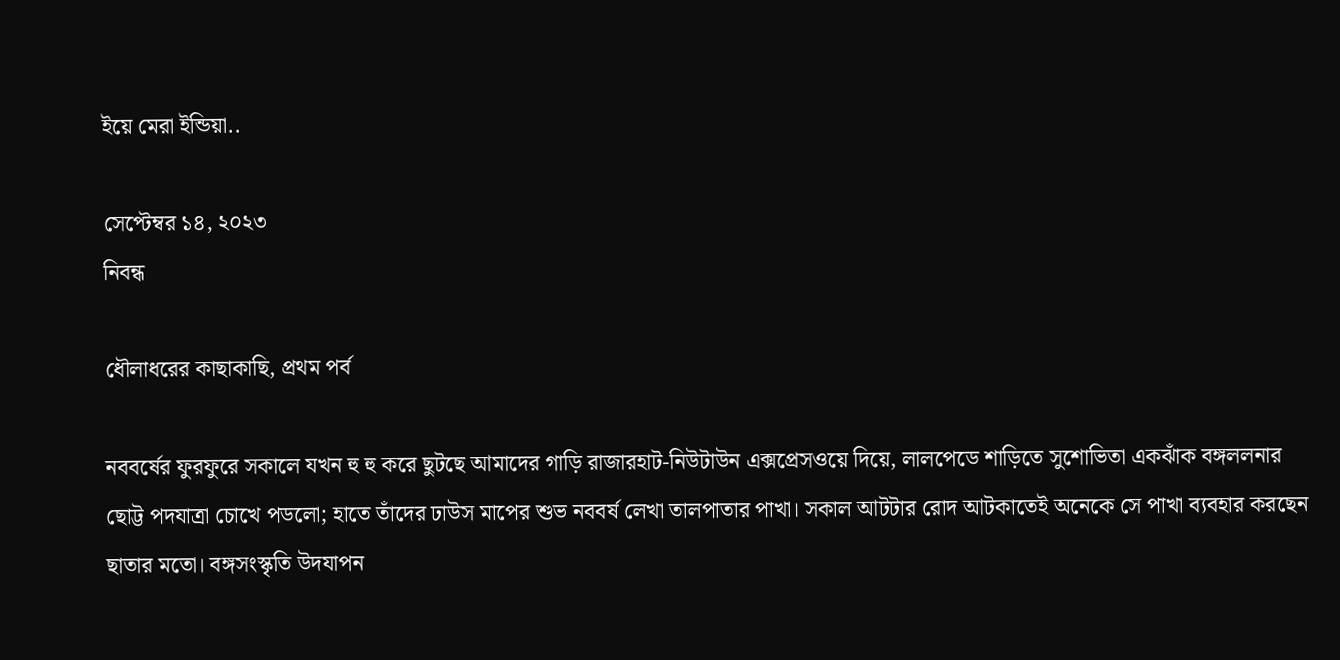ইয়ে মেরা ইন্ডিয়া..

সেপ্টেম্বর ১৪, ২০২৩
নিবন্ধ

ধৌলাধরের কাছাকাছি, প্রথম পর্ব

নববর্ষের ফুরফুরে সকালে যখন হু হু করে ছুটছে আমাদের গাড়ি রাজারহাট-নিউটাউন এক্সপ্রেসওয়ে দিয়ে, লালপেডে শাড়িতে সুশোভিতা একঝাঁক বঙ্গললনার ছোট্ট পদযাত্রা চোখে পডলো; হাতে তাঁদের ঢাউস মাপের শুভ নববর্ষ লেখা তালপাতার পাখা। সকাল আটটার রোদ আটকাতেই অনেকে সে পাখা ব্যবহার করছেন ছাতার মতো। বঙ্গসংস্কৃতি উদযাপন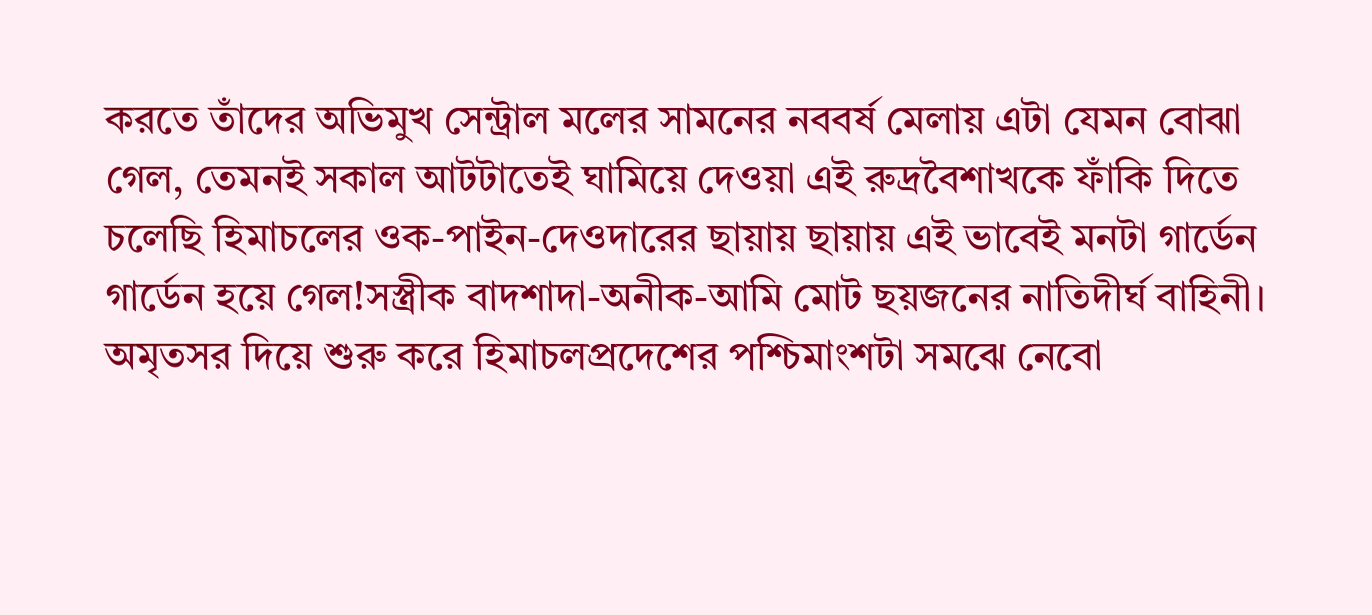করতে তাঁদের অভিমুখ সেন্ট্রাল মলের সামনের নববর্ষ মেলায় এটা যেমন বোঝা গেল, তেমনই সকাল আটটাতেই ঘামিয়ে দেওয়া এই রুদ্রবৈশাখকে ফাঁকি দিতে চলেছি হিমাচলের ওক-পাইন-দেওদারের ছায়ায় ছায়ায় এই ভাবেই মনটা গার্ডেন গার্ডেন হয়ে গেল!সস্ত্রীক বাদশাদা-অনীক-আমি মোট ছয়জনের নাতিদীর্ঘ বাহিনী। অমৃতসর দিয়ে শুরু করে হিমাচলপ্রদেশের পশ্চিমাংশটা সমঝে নেবো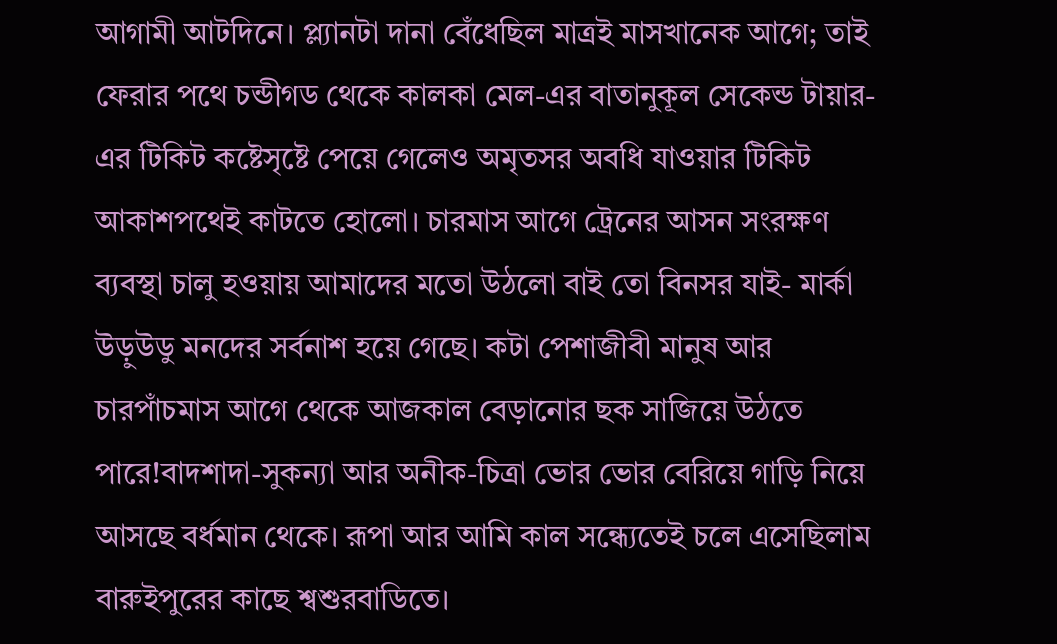আগামী আটদিনে। প্ল্যানটা দানা বেঁধেছিল মাত্রই মাসখানেক আগে; তাই ফেরার পথে চন্ডীগড থেকে কালকা মেল-এর বাতানুকূল সেকেন্ড টায়ার-এর টিকিট কষ্টেসৃষ্টে পেয়ে গেলেও অমৃতসর অবধি যাওয়ার টিকিট আকাশপথেই কাটতে হোলো। চারমাস আগে ট্রেনের আসন সংরক্ষণ ব্যবস্থা চালু হওয়ায় আমাদের মতো উঠলো বাই তো বিনসর যাই- মার্কা উড়ুউডু মনদের সর্বনাশ হয়ে গেছে। কটা পেশাজীবী মানুষ আর চারপাঁচমাস আগে থেকে আজকাল বেড়ানোর ছক সাজিয়ে উঠতে পারে!বাদশাদা-সুকন্যা আর অনীক-চিত্রা ভোর ভোর বেরিয়ে গাড়ি নিয়ে আসছে বর্ধমান থেকে। রূপা আর আমি কাল সন্ধ্যেতেই চলে এসেছিলাম বারুইপুরের কাছে শ্বশুরবাডিতে।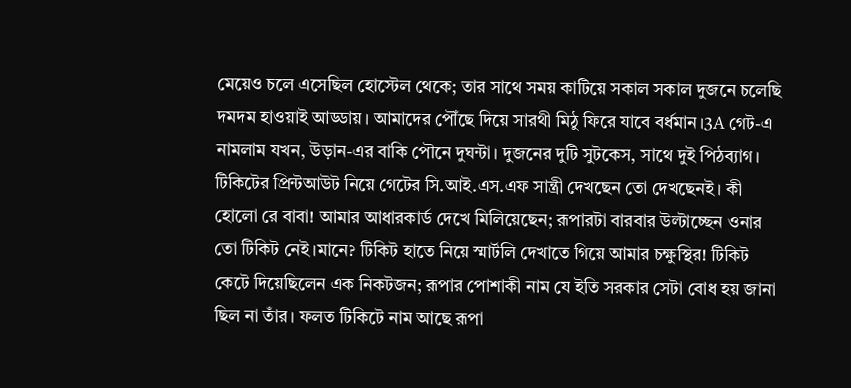মেয়েও চলে এসেছিল হোস্টেল থেকে; তার সাথে সময় কাটিয়ে সকাল সকাল দুজনে চলেছি দমদম হাওয়াই আড্ডায়। আমাদের পৌঁছে দিয়ে সারথী মিঠু ফিরে যাবে বর্ধমান।3A গেট-এ নামলাম যখন, উড়ান-এর বাকি পৌনে দুঘন্টা। দুজনের দুটি সুটকেস, সাথে দুই পিঠব্যাগ। টিকিটের প্রিন্টআউট নিয়ে গেটের সি.আই.এস.এফ সান্ত্রী দেখছেন তো দেখছেনই। কী হোলো রে বাবা! আমার আধারকার্ড দেখে মিলিয়েছেন; রূপারটা বারবার উল্টাচ্ছেন ওনার তো টিকিট নেই।মানে? টিকিট হাতে নিয়ে স্মার্টলি দেখাতে গিয়ে আমার চক্ষুস্থির! টিকিট কেটে দিয়েছিলেন এক নিকটজন; রূপার পোশাকী নাম যে ইতি সরকার সেটা বোধ হয় জানা ছিল না তাঁর। ফলত টিকিটে নাম আছে রূপা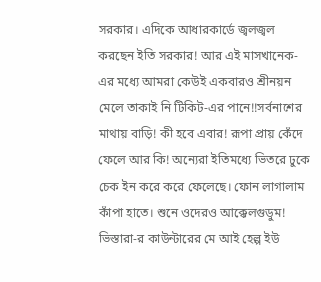সরকার। এদিকে আধারকার্ডে জ্বলজ্বল করছেন ইতি সরকার! আর এই মাসখানেক-এর মধ্যে আমরা কেউই একবারও শ্রীনয়ন মেলে তাকাই নি টিকিট-এর পানে!!সর্বনাশের মাথায় বাড়ি! কী হবে এবার! রূপা প্রায় কেঁদে ফেলে আর কি! অন্যেরা ইতিমধ্যে ভিতরে ঢুকে চেক ইন করে করে ফেলেছে। ফোন লাগালাম কাঁপা হাতে। শুনে ওদেরও আক্কেলগুডুম! ভিস্তারা-র কাউন্টারের মে আই হেল্প ইউ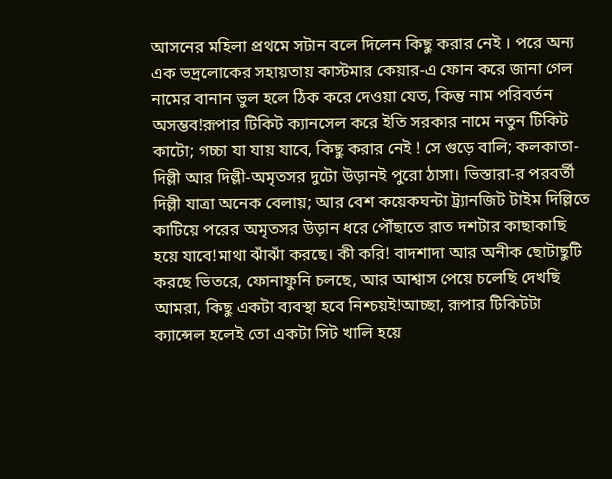আসনের মহিলা প্রথমে সটান বলে দিলেন কিছু করার নেই । পরে অন্য এক ভদ্রলোকের সহায়তায় কাস্টমার কেয়ার-এ ফোন করে জানা গেল নামের বানান ভুল হলে ঠিক করে দেওয়া যেত, কিন্তু নাম পরিবর্তন অসম্ভব!রূপার টিকিট ক্যানসেল করে ইতি সরকার নামে নতুন টিকিট কাটো; গচ্চা যা যায় যাবে, কিছু করার নেই ! সে গুড়ে বালি; কলকাতা-দিল্লী আর দিল্লী-অমৃতসর দুটো উড়ানই পুরো ঠাসা। ভিস্তারা-র পরবর্তী দিল্লী যাত্রা অনেক বেলায়; আর বেশ কয়েকঘন্টা ট্র্যানজিট টাইম দিল্লিতে কাটিয়ে পরের অমৃতসর উড়ান ধরে পৌঁছাতে রাত দশটার কাছাকাছি হয়ে যাবে!মাথা ঝাঁঝাঁ করছে। কী করি! বাদশাদা আর অনীক ছোটাছুটি করছে ভিতরে, ফোনাফুনি চলছে, আর আশ্বাস পেয়ে চলেছি দেখছি আমরা, কিছু একটা ব্যবস্থা হবে নিশ্চয়ই!আচ্ছা, রূপার টিকিটটা ক্যান্সেল হলেই তো একটা সিট খালি হয়ে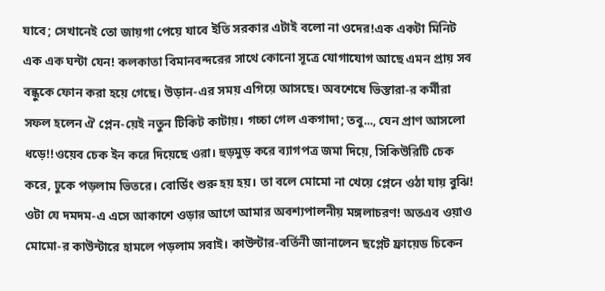যাবে; সেখানেই তো জায়গা পেয়ে যাবে ইতি সরকার এটাই বলো না ওদের!এক একটা মিনিট এক এক ঘন্টা যেন! কলকাতা বিমানবন্দরের সাথে কোনো সূত্রে যোগাযোগ আছে এমন প্রায় সব বন্ধুকে ফোন করা হয়ে গেছে। উড়ান-এর সময় এগিয়ে আসছে। অবশেষে ভিস্তারা-র কর্মীরা সফল হলেন ঐ প্লেন-য়েই নতুন টিকিট কাটায়। গচ্চা গেল একগাদা; তবু..., যেন প্রাণ আসলো ধড়ে!!ওয়েব চেক ইন করে দিয়েছে ওরা। হুড়মুড় করে ব্যাগপত্র জমা দিয়ে, সিকিউরিটি চেক করে, ঢুকে পড়লাম ভিতরে। বোর্ডিং শুরু হয় হয়। তা বলে মোমো না খেয়ে প্লেনে ওঠা যায় বুঝি! ওটা যে দমদম-এ এসে আকাশে ওড়ার আগে আমার অবশ্যপালনীয় মঙ্গলাচরণ! অতএব ওয়াও মোমো-র কাউন্টারে হামলে পড়লাম সবাই। কাউন্টার-বর্তিনী জানালেন ছপ্লেট ফ্রায়েড চিকেন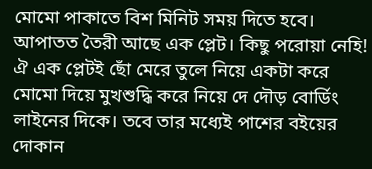মোমো পাকাতে বিশ মিনিট সময় দিতে হবে। আপাতত তৈরী আছে এক প্লেট। কিছু পরোয়া নেহি! ঐ এক প্লেটই ছোঁ মেরে তুলে নিয়ে একটা করে মোমো দিয়ে মুখশুদ্ধি করে নিয়ে দে দৌড় বোর্ডিং লাইনের দিকে। তবে তার মধ্যেই পাশের বইয়ের দোকান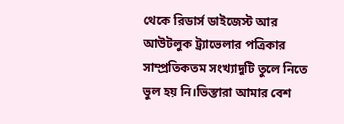থেকে রিডার্স ডাইজেস্ট আর আউটলুক ট্র্যাভেলার পত্রিকার সাম্প্রতিকতম সংখ্যাদুটি তুলে নিতে ভুল হয় নি।ভিস্তারা আমার বেশ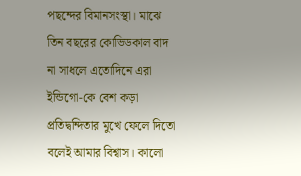পছন্দের বিমানসংস্থা। মাঝে তিন বছরের কোভিডকাল বাদ না সাধলে এতোদিনে এরা ইন্ডিগো-কে বেশ কড়া প্রতিদ্বন্দিতার মুখে ফেলে দিতো বলেই আমার বিশ্বাস। কালো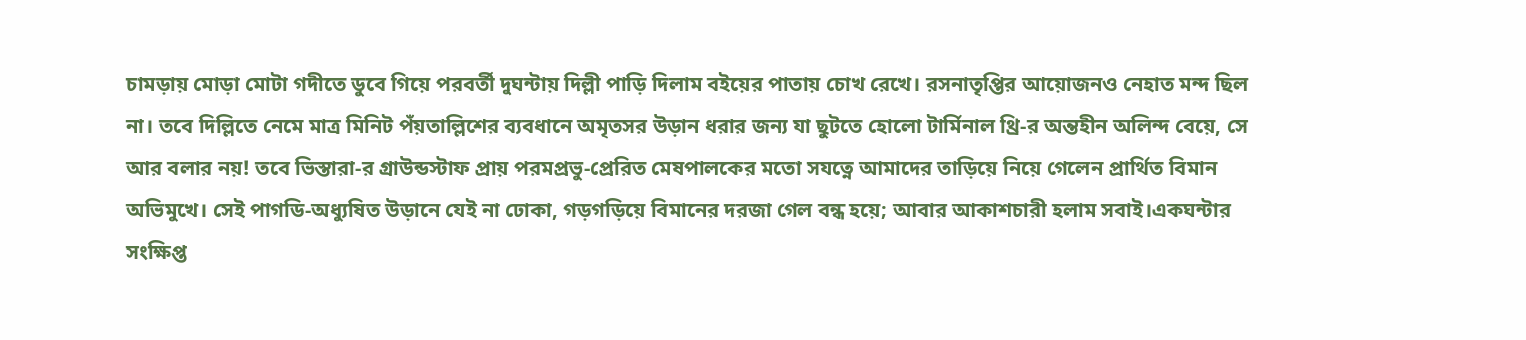চামড়ায় মোড়া মোটা গদীতে ডুবে গিয়ে পরবর্তী দুঘন্টায় দিল্লী পাড়ি দিলাম বইয়ের পাতায় চোখ রেখে। রসনাতৃপ্তির আয়োজনও নেহাত মন্দ ছিল না। তবে দিল্লিতে নেমে মাত্র মিনিট পঁয়তাল্লিশের ব্যবধানে অমৃতসর উড়ান ধরার জন্য যা ছুটতে হোলো টার্মিনাল থ্রি-র অন্তহীন অলিন্দ বেয়ে, সে আর বলার নয়! তবে ভিস্তারা-র গ্রাউন্ডস্টাফ প্রায় পরমপ্রভু-প্রেরিত মেষপালকের মতো সযত্নে আমাদের তাড়িয়ে নিয়ে গেলেন প্রার্থিত বিমান অভিমুখে। সেই পাগডি-অধ্যুষিত উড়ানে যেই না ঢোকা, গড়গড়িয়ে বিমানের দরজা গেল বন্ধ হয়ে; আবার আকাশচারী হলাম সবাই।একঘন্টার সংক্ষিপ্ত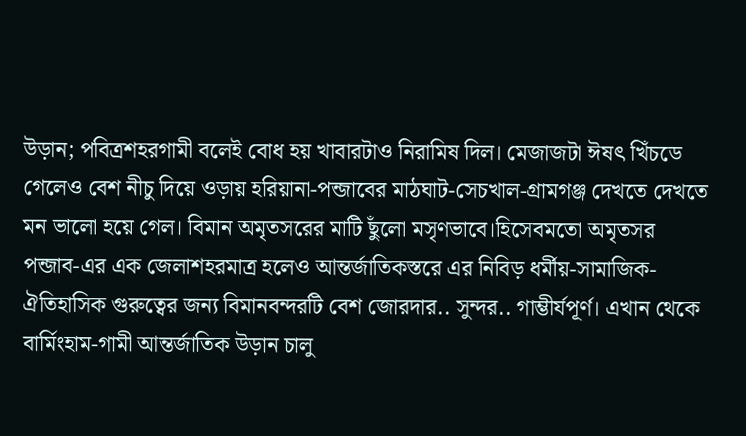উড়ান; পবিত্রশহরগামী বলেই বোধ হয় খাবারটাও নিরামিষ দিল। মেজাজটা ঈষৎ খিঁচডে গেলেও বেশ নীচু দিয়ে ওড়ায় হরিয়ানা-পন্জাবের মাঠঘাট-সেচখাল-গ্রামগঞ্জ দেখতে দেখতে মন ভালো হয়ে গেল। বিমান অমৃতসরের মাটি ছুঁলো মসৃণভাবে।হিসেবমতো অমৃতসর পন্জাব-এর এক জেলাশহরমাত্র হলেও আন্তর্জাতিকস্তরে এর নিবিড় ধর্মীয়-সামাজিক-ঐতিহাসিক গুরুত্বের জন্য বিমানবন্দরটি বেশ জোরদার.. সুন্দর.. গাম্ভীর্যপূর্ণ। এখান থেকে বার্মিংহাম-গামী আন্তর্জাতিক উড়ান চালু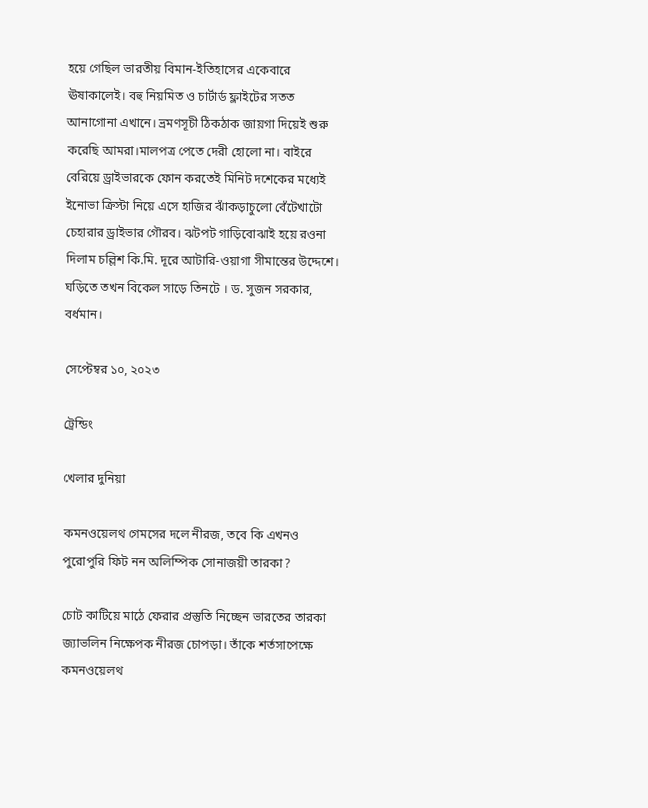হয়ে গেছিল ভারতীয় বিমান-ইতিহাসের একেবারে ঊষাকালেই। বহু নিয়মিত ও চার্টার্ড ফ্লাইটের সতত আনাগোনা এখানে। ভ্রমণসূচী ঠিকঠাক জায়গা দিয়েই শুরু করেছি আমরা।মালপত্র পেতে দেরী হোলো না। বাইরে বেরিয়ে ড্রাইভারকে ফোন করতেই মিনিট দশেকের মধ্যেই ইনোভা ক্রিস্টা নিয়ে এসে হাজির ঝাঁকড়াচুলো বেঁটেখাটো চেহারার ড্রাইভার গৌরব। ঝটপট গাড়িবোঝাই হয়ে রওনা দিলাম চল্লিশ কি.মি. দূরে আটারি-ওয়াগা সীমান্তের উদ্দেশে। ঘড়িতে তখন বিকেল সাড়ে তিনটে । ড. সুজন সরকার, বর্ধমান।

সেপ্টেম্বর ১০, ২০২৩

ট্রেন্ডিং

খেলার দুনিয়া

কমনওয়েলথ গেমসের দলে নীরজ, তবে কি এখনও পুরোপুরি ফিট নন অলিম্পিক সোনাজয়ী তারকা?

চোট কাটিয়ে মাঠে ফেরার প্রস্তুতি নিচ্ছেন ভারতের তারকা জ্যাভলিন নিক্ষেপক নীরজ চোপড়া। তাঁকে শর্তসাপেক্ষে কমনওয়েলথ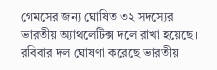গেমসের জন্য ঘোষিত ৩২ সদস্যের ভারতীয় অ্যাথলেটিক্স দলে রাখা হয়েছে। রবিবার দল ঘোষণা করেছে ভারতীয়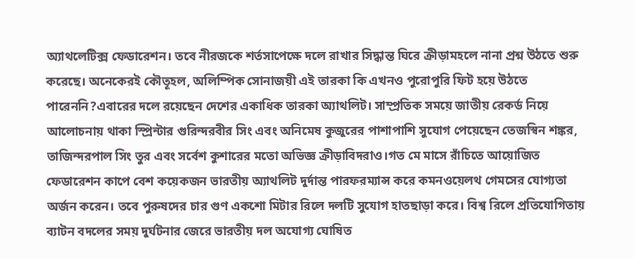অ্যাথলেটিক্স ফেডারেশন। তবে নীরজকে শর্তসাপেক্ষে দলে রাখার সিদ্ধান্ত ঘিরে ক্রীড়ামহলে নানা প্রশ্ন উঠতে শুরু করেছে। অনেকেরই কৌতূহল, অলিম্পিক সোনাজয়ী এই তারকা কি এখনও পুরোপুরি ফিট হয়ে উঠতে পারেননি?এবারের দলে রয়েছেন দেশের একাধিক তারকা অ্যাথলিট। সাম্প্রতিক সময়ে জাতীয় রেকর্ড নিয়ে আলোচনায় থাকা স্প্রিন্টার গুরিন্দরবীর সিং এবং অনিমেষ কুজুরের পাশাপাশি সুযোগ পেয়েছেন তেজস্বিন শঙ্কর, তাজিন্দরপাল সিং তুর এবং সর্বেশ কুশারের মতো অভিজ্ঞ ক্রীড়াবিদরাও।গত মে মাসে রাঁচিতে আয়োজিত ফেডারেশন কাপে বেশ কয়েকজন ভারতীয় অ্যাথলিট দুর্দান্ত পারফরম্যান্স করে কমনওয়েলথ গেমসের যোগ্যতা অর্জন করেন। তবে পুরুষদের চার গুণ একশো মিটার রিলে দলটি সুযোগ হাতছাড়া করে। বিশ্ব রিলে প্রতিযোগিতায় ব্যাটন বদলের সময় দুর্ঘটনার জেরে ভারতীয় দল অযোগ্য ঘোষিত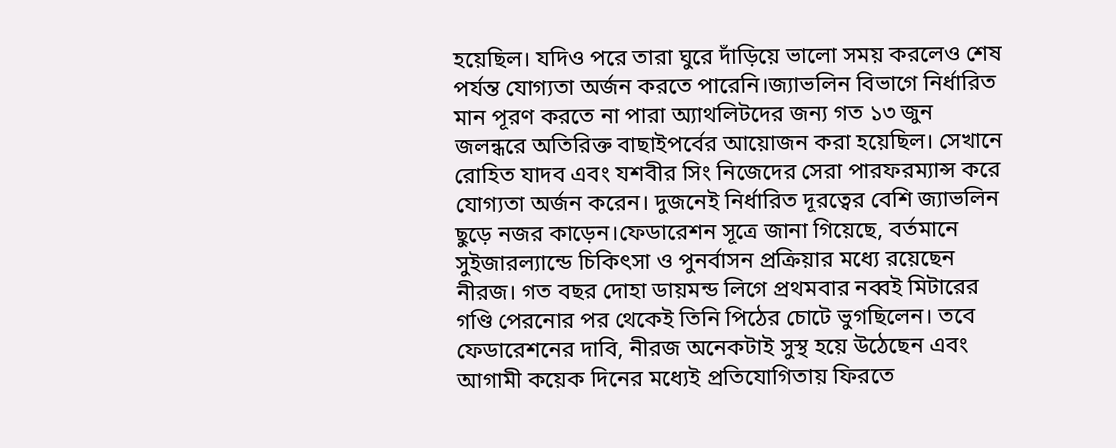হয়েছিল। যদিও পরে তারা ঘুরে দাঁড়িয়ে ভালো সময় করলেও শেষ পর্যন্ত যোগ্যতা অর্জন করতে পারেনি।জ্যাভলিন বিভাগে নির্ধারিত মান পূরণ করতে না পারা অ্যাথলিটদের জন্য গত ১৩ জুন জলন্ধরে অতিরিক্ত বাছাইপর্বের আয়োজন করা হয়েছিল। সেখানে রোহিত যাদব এবং যশবীর সিং নিজেদের সেরা পারফরম্যান্স করে যোগ্যতা অর্জন করেন। দুজনেই নির্ধারিত দূরত্বের বেশি জ্যাভলিন ছুড়ে নজর কাড়েন।ফেডারেশন সূত্রে জানা গিয়েছে, বর্তমানে সুইজারল্যান্ডে চিকিৎসা ও পুনর্বাসন প্রক্রিয়ার মধ্যে রয়েছেন নীরজ। গত বছর দোহা ডায়মন্ড লিগে প্রথমবার নব্বই মিটারের গণ্ডি পেরনোর পর থেকেই তিনি পিঠের চোটে ভুগছিলেন। তবে ফেডারেশনের দাবি, নীরজ অনেকটাই সুস্থ হয়ে উঠেছেন এবং আগামী কয়েক দিনের মধ্যেই প্রতিযোগিতায় ফিরতে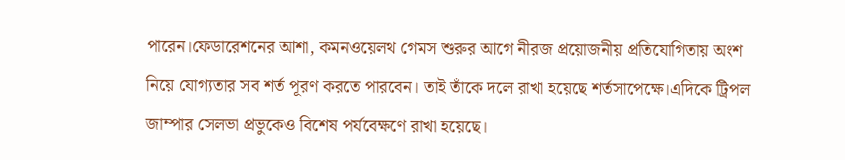পারেন।ফেডারেশনের আশা, কমনওয়েলথ গেমস শুরুর আগে নীরজ প্রয়োজনীয় প্রতিযোগিতায় অংশ নিয়ে যোগ্যতার সব শর্ত পূরণ করতে পারবেন। তাই তাঁকে দলে রাখা হয়েছে শর্তসাপেক্ষে।এদিকে ট্রিপল জাম্পার সেলভা প্রভুকেও বিশেষ পর্যবেক্ষণে রাখা হয়েছে।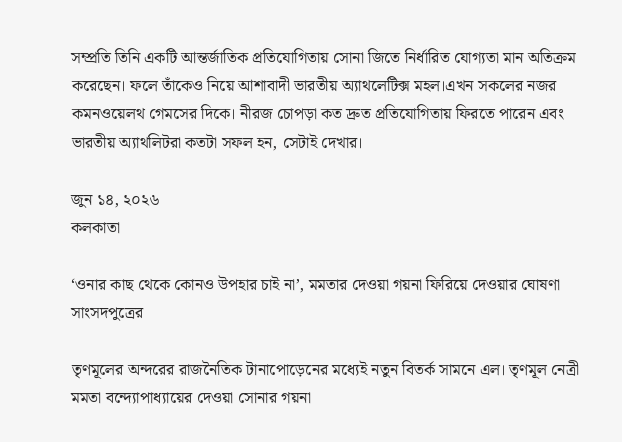সম্প্রতি তিনি একটি আন্তর্জাতিক প্রতিযোগিতায় সোনা জিতে নির্ধারিত যোগ্যতা মান অতিক্রম করেছেন। ফলে তাঁকেও নিয়ে আশাবাদী ভারতীয় অ্যাথলেটিক্স মহল।এখন সকলের নজর কমনওয়েলথ গেমসের দিকে। নীরজ চোপড়া কত দ্রুত প্রতিযোগিতায় ফিরতে পারেন এবং ভারতীয় অ্যাথলিটরা কতটা সফল হন, সেটাই দেখার।

জুন ১৪, ২০২৬
কলকাতা

‘ওনার কাছ থেকে কোনও উপহার চাই না’, মমতার দেওয়া গয়না ফিরিয়ে দেওয়ার ঘোষণা সাংসদপুত্রের

তৃণমূলের অন্দরের রাজনৈতিক টানাপোড়েনের মধ্যেই নতুন বিতর্ক সামনে এল। তৃণমূল নেত্রী মমতা বন্দ্যোপাধ্যায়ের দেওয়া সোনার গয়না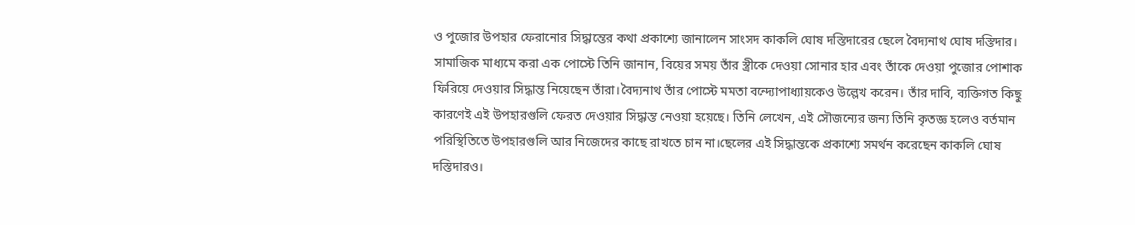ও পুজোর উপহার ফেরানোর সিদ্ধান্তের কথা প্রকাশ্যে জানালেন সাংসদ কাকলি ঘোষ দস্তিদারের ছেলে বৈদ্যনাথ ঘোষ দস্তিদার। সামাজিক মাধ্যমে করা এক পোস্টে তিনি জানান, বিয়ের সময় তাঁর স্ত্রীকে দেওয়া সোনার হার এবং তাঁকে দেওয়া পুজোর পোশাক ফিরিয়ে দেওয়ার সিদ্ধান্ত নিয়েছেন তাঁরা।বৈদ্যনাথ তাঁর পোস্টে মমতা বন্দ্যোপাধ্যায়কেও উল্লেখ করেন। তাঁর দাবি, ব্যক্তিগত কিছু কারণেই এই উপহারগুলি ফেরত দেওয়ার সিদ্ধান্ত নেওয়া হয়েছে। তিনি লেখেন, এই সৌজন্যের জন্য তিনি কৃতজ্ঞ হলেও বর্তমান পরিস্থিতিতে উপহারগুলি আর নিজেদের কাছে রাখতে চান না।ছেলের এই সিদ্ধান্তকে প্রকাশ্যে সমর্থন করেছেন কাকলি ঘোষ দস্তিদারও।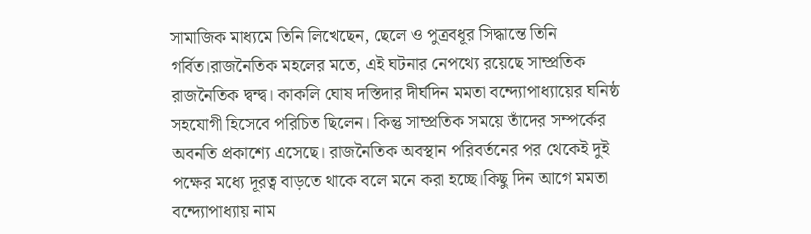সামাজিক মাধ্যমে তিনি লিখেছেন, ছেলে ও পুত্রবধূর সিদ্ধান্তে তিনি গর্বিত।রাজনৈতিক মহলের মতে, এই ঘটনার নেপথ্যে রয়েছে সাম্প্রতিক রাজনৈতিক দ্বন্দ্ব। কাকলি ঘোষ দস্তিদার দীর্ঘদিন মমতা বন্দ্যোপাধ্যায়ের ঘনিষ্ঠ সহযোগী হিসেবে পরিচিত ছিলেন। কিন্তু সাম্প্রতিক সময়ে তাঁদের সম্পর্কের অবনতি প্রকাশ্যে এসেছে। রাজনৈতিক অবস্থান পরিবর্তনের পর থেকেই দুই পক্ষের মধ্যে দূরত্ব বাড়তে থাকে বলে মনে করা হচ্ছে।কিছু দিন আগে মমতা বন্দ্যোপাধ্যায় নাম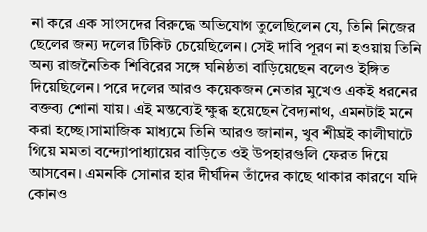না করে এক সাংসদের বিরুদ্ধে অভিযোগ তুলেছিলেন যে, তিনি নিজের ছেলের জন্য দলের টিকিট চেয়েছিলেন। সেই দাবি পূরণ না হওয়ায় তিনি অন্য রাজনৈতিক শিবিরের সঙ্গে ঘনিষ্ঠতা বাড়িয়েছেন বলেও ইঙ্গিত দিয়েছিলেন। পরে দলের আরও কয়েকজন নেতার মুখেও একই ধরনের বক্তব্য শোনা যায়। এই মন্তব্যেই ক্ষুব্ধ হয়েছেন বৈদ্যনাথ, এমনটাই মনে করা হচ্ছে।সামাজিক মাধ্যমে তিনি আরও জানান, খুব শীঘ্রই কালীঘাটে গিয়ে মমতা বন্দ্যোপাধ্যায়ের বাড়িতে ওই উপহারগুলি ফেরত দিয়ে আসবেন। এমনকি সোনার হার দীর্ঘদিন তাঁদের কাছে থাকার কারণে যদি কোনও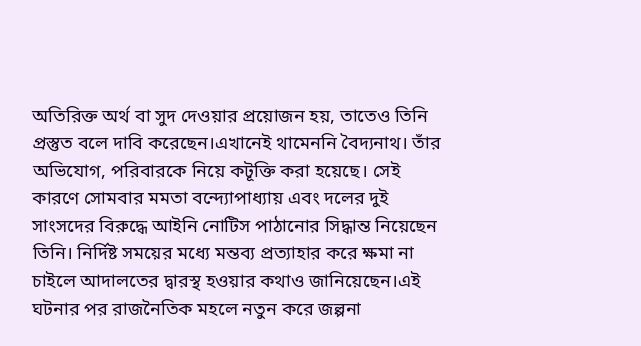অতিরিক্ত অর্থ বা সুদ দেওয়ার প্রয়োজন হয়, তাতেও তিনি প্রস্তুত বলে দাবি করেছেন।এখানেই থামেননি বৈদ্যনাথ। তাঁর অভিযোগ, পরিবারকে নিয়ে কটূক্তি করা হয়েছে। সেই কারণে সোমবার মমতা বন্দ্যোপাধ্যায় এবং দলের দুই সাংসদের বিরুদ্ধে আইনি নোটিস পাঠানোর সিদ্ধান্ত নিয়েছেন তিনি। নির্দিষ্ট সময়ের মধ্যে মন্তব্য প্রত্যাহার করে ক্ষমা না চাইলে আদালতের দ্বারস্থ হওয়ার কথাও জানিয়েছেন।এই ঘটনার পর রাজনৈতিক মহলে নতুন করে জল্পনা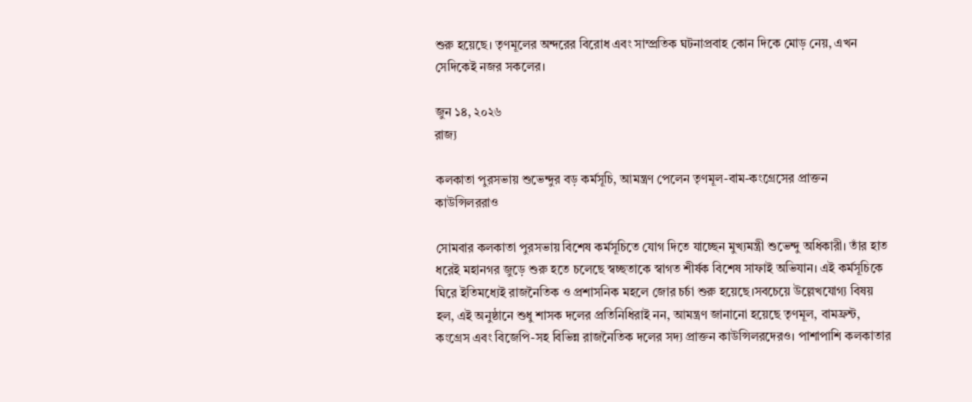শুরু হয়েছে। তৃণমূলের অন্দরের বিরোধ এবং সাম্প্রতিক ঘটনাপ্রবাহ কোন দিকে মোড় নেয়, এখন সেদিকেই নজর সকলের।

জুন ১৪, ২০২৬
রাজ্য

কলকাতা পুরসভায় শুভেন্দুর বড় কর্মসূচি, আমন্ত্রণ পেলেন তৃণমূল-বাম-কংগ্রেসের প্রাক্তন কাউন্সিলররাও

সোমবার কলকাতা পুরসভায় বিশেষ কর্মসূচিতে যোগ দিতে যাচ্ছেন মুখ্যমন্ত্রী শুভেন্দু অধিকারী। তাঁর হাত ধরেই মহানগর জুড়ে শুরু হতে চলেছে স্বচ্ছতাকে স্বাগত শীর্ষক বিশেষ সাফাই অভিযান। এই কর্মসূচিকে ঘিরে ইতিমধ্যেই রাজনৈতিক ও প্রশাসনিক মহলে জোর চর্চা শুরু হয়েছে।সবচেয়ে উল্লেখযোগ্য বিষয় হল, এই অনুষ্ঠানে শুধু শাসক দলের প্রতিনিধিরাই নন, আমন্ত্রণ জানানো হয়েছে তৃণমূল, বামফ্রন্ট, কংগ্রেস এবং বিজেপি-সহ বিভিন্ন রাজনৈতিক দলের সদ্য প্রাক্তন কাউন্সিলরদেরও। পাশাপাশি কলকাতার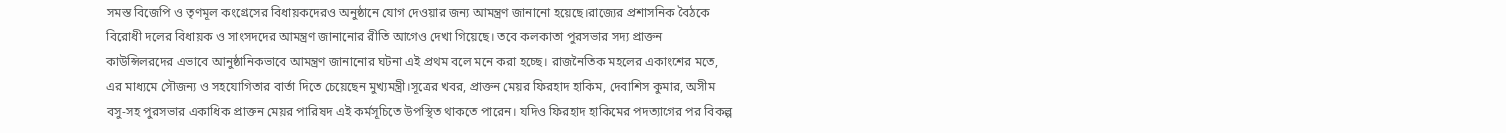সমস্ত বিজেপি ও তৃণমূল কংগ্রেসের বিধায়কদেরও অনুষ্ঠানে যোগ দেওয়ার জন্য আমন্ত্রণ জানানো হয়েছে।রাজ্যের প্রশাসনিক বৈঠকে বিরোধী দলের বিধায়ক ও সাংসদদের আমন্ত্রণ জানানোর রীতি আগেও দেখা গিয়েছে। তবে কলকাতা পুরসভার সদ্য প্রাক্তন কাউন্সিলরদের এভাবে আনুষ্ঠানিকভাবে আমন্ত্রণ জানানোর ঘটনা এই প্রথম বলে মনে করা হচ্ছে। রাজনৈতিক মহলের একাংশের মতে, এর মাধ্যমে সৌজন্য ও সহযোগিতার বার্তা দিতে চেয়েছেন মুখ্যমন্ত্রী।সূত্রের খবর, প্রাক্তন মেয়র ফিরহাদ হাকিম, দেবাশিস কুমার, অসীম বসু-সহ পুরসভার একাধিক প্রাক্তন মেয়র পারিষদ এই কর্মসূচিতে উপস্থিত থাকতে পারেন। যদিও ফিরহাদ হাকিমের পদত্যাগের পর বিকল্প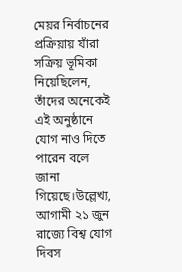মেয়র নির্বাচনের প্রক্রিয়ায় যাঁরা সক্রিয় ভূমিকা নিয়েছিলেন, তাঁদের অনেকেই এই অনুষ্ঠানে যোগ নাও দিতে পারেন বলে জানা গিয়েছে।উল্লেখ্য, আগামী ২১ জুন রাজ্যে বিশ্ব যোগ দিবস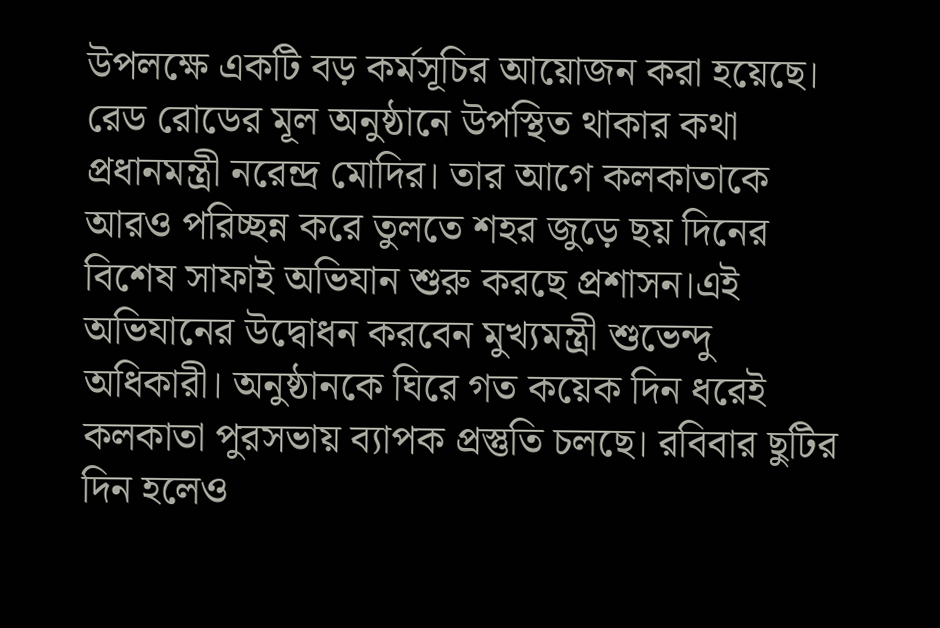উপলক্ষে একটি বড় কর্মসূচির আয়োজন করা হয়েছে। রেড রোডের মূল অনুষ্ঠানে উপস্থিত থাকার কথা প্রধানমন্ত্রী নরেন্দ্র মোদির। তার আগে কলকাতাকে আরও পরিচ্ছন্ন করে তুলতে শহর জুড়ে ছয় দিনের বিশেষ সাফাই অভিযান শুরু করছে প্রশাসন।এই অভিযানের উদ্বোধন করবেন মুখ্যমন্ত্রী শুভেন্দু অধিকারী। অনুষ্ঠানকে ঘিরে গত কয়েক দিন ধরেই কলকাতা পুরসভায় ব্যাপক প্রস্তুতি চলছে। রবিবার ছুটির দিন হলেও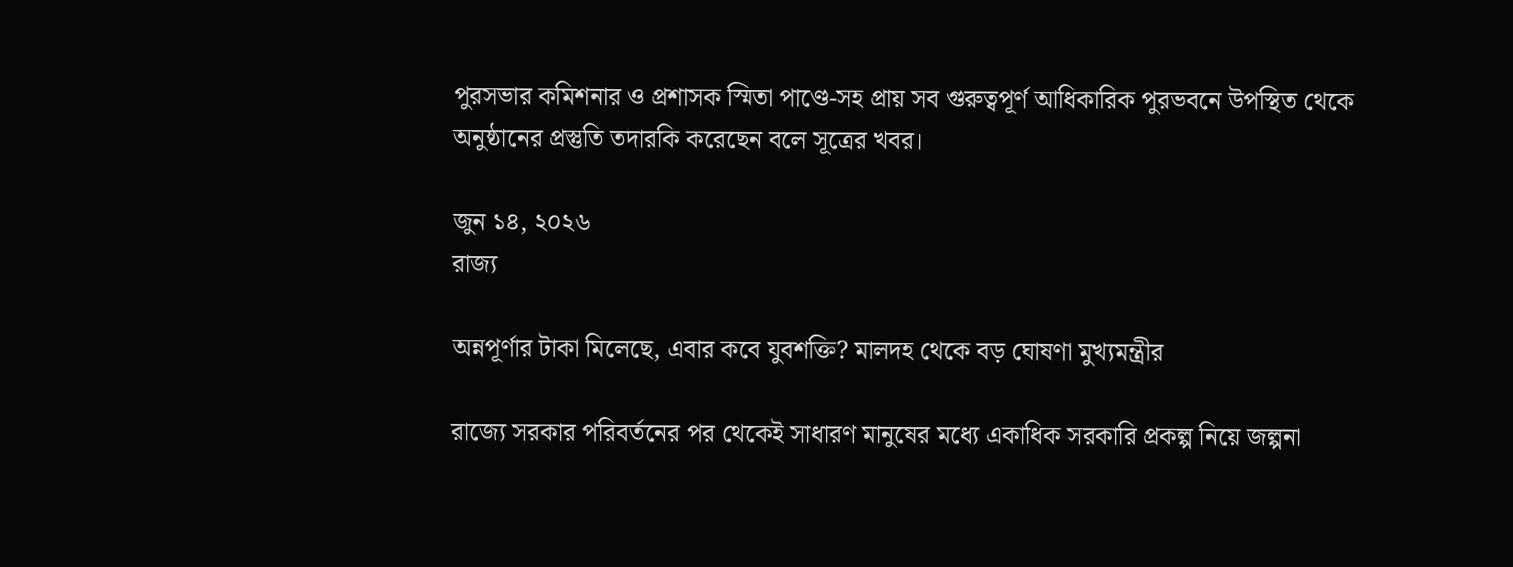পুরসভার কমিশনার ও প্রশাসক স্মিতা পাণ্ডে-সহ প্রায় সব গুরুত্বপূর্ণ আধিকারিক পুরভবনে উপস্থিত থেকে অনুষ্ঠানের প্রস্তুতি তদারকি করেছেন বলে সূত্রের খবর।

জুন ১৪, ২০২৬
রাজ্য

অন্নপূর্ণার টাকা মিলেছে, এবার কবে যুবশক্তি? মালদহ থেকে বড় ঘোষণা মুখ্যমন্ত্রীর

রাজ্যে সরকার পরিবর্তনের পর থেকেই সাধারণ মানুষের মধ্যে একাধিক সরকারি প্রকল্প নিয়ে জল্পনা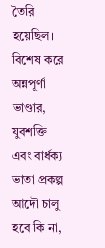তৈরি হয়েছিল। বিশেষ করে অন্নপূর্ণা ভাণ্ডার, যুবশক্তি এবং বার্ধক্য ভাতা প্রকল্প আদৌ চালু হবে কি না,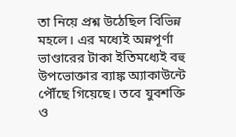তা নিয়ে প্রশ্ন উঠেছিল বিভিন্ন মহলে। এর মধ্যেই অন্নপূর্ণা ভাণ্ডারের টাকা ইতিমধ্যেই বহু উপভোক্তার ব্যাঙ্ক অ্যাকাউন্টে পৌঁছে গিয়েছে। তবে যুবশক্তি ও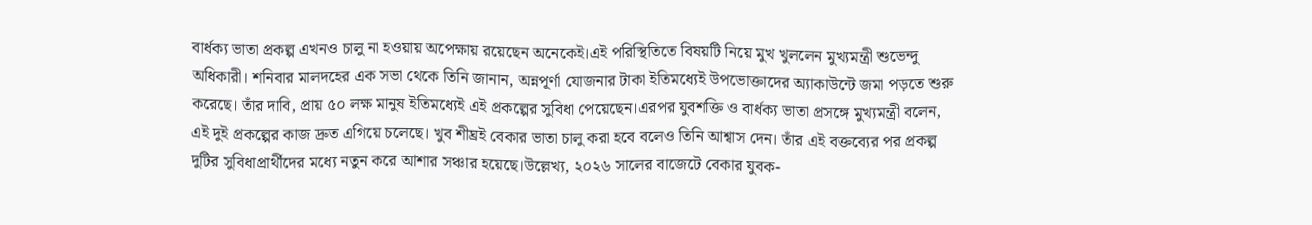বার্ধক্য ভাতা প্রকল্প এখনও চালু না হওয়ায় অপেক্ষায় রয়েছেন অনেকেই।এই পরিস্থিতিতে বিষয়টি নিয়ে মুখ খুললেন মুখ্যমন্ত্রী শুভেন্দু অধিকারী। শনিবার মালদহের এক সভা থেকে তিনি জানান, অন্নপূর্ণা যোজনার টাকা ইতিমধ্যেই উপভোক্তাদের অ্যাকাউন্টে জমা পড়তে শুরু করেছে। তাঁর দাবি, প্রায় ৫০ লক্ষ মানুষ ইতিমধ্যেই এই প্রকল্পের সুবিধা পেয়েছেন।এরপর যুবশক্তি ও বার্ধক্য ভাতা প্রসঙ্গে মুখ্যমন্ত্রী বলেন, এই দুই প্রকল্পের কাজ দ্রুত এগিয়ে চলেছে। খুব শীঘ্রই বেকার ভাতা চালু করা হবে বলেও তিনি আশ্বাস দেন। তাঁর এই বক্তব্যের পর প্রকল্প দুটির সুবিধাপ্রার্থীদের মধ্যে নতুন করে আশার সঞ্চার হয়েছে।উল্লেখ্য, ২০২৬ সালের বাজেটে বেকার যুবক-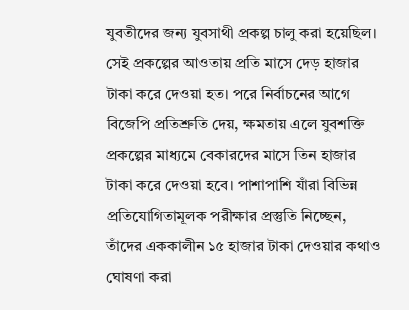যুবতীদের জন্য যুবসাথী প্রকল্প চালু করা হয়েছিল। সেই প্রকল্পের আওতায় প্রতি মাসে দেড় হাজার টাকা করে দেওয়া হত। পরে নির্বাচনের আগে বিজেপি প্রতিশ্রুতি দেয়, ক্ষমতায় এলে যুবশক্তি প্রকল্পের মাধ্যমে বেকারদের মাসে তিন হাজার টাকা করে দেওয়া হবে। পাশাপাশি যাঁরা বিভিন্ন প্রতিযোগিতামূলক পরীক্ষার প্রস্তুতি নিচ্ছেন, তাঁদের এককালীন ১৫ হাজার টাকা দেওয়ার কথাও ঘোষণা করা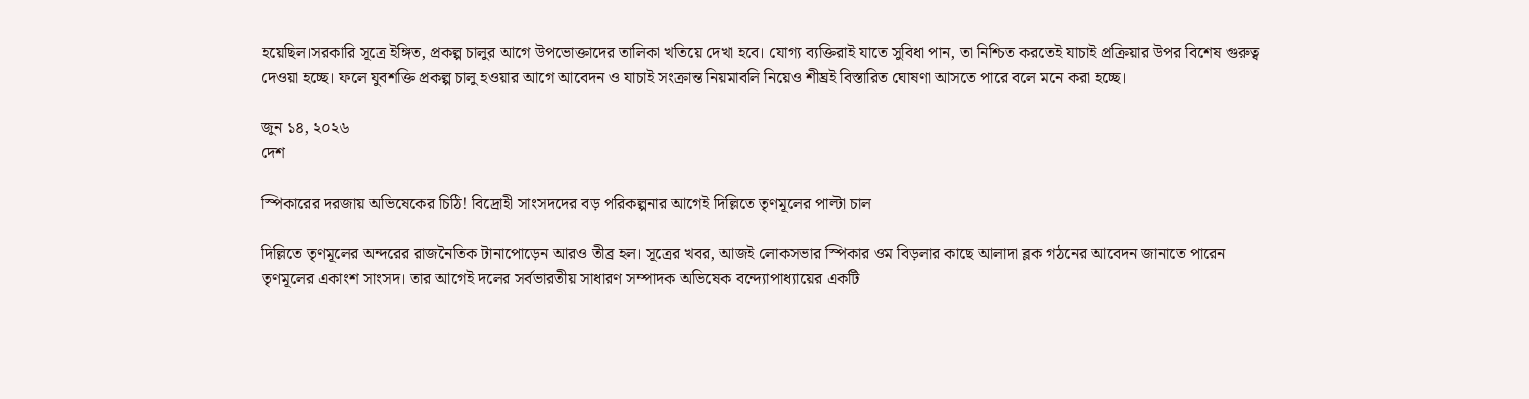হয়েছিল।সরকারি সূত্রে ইঙ্গিত, প্রকল্প চালুর আগে উপভোক্তাদের তালিকা খতিয়ে দেখা হবে। যোগ্য ব্যক্তিরাই যাতে সুবিধা পান, তা নিশ্চিত করতেই যাচাই প্রক্রিয়ার উপর বিশেষ গুরুত্ব দেওয়া হচ্ছে। ফলে যুবশক্তি প্রকল্প চালু হওয়ার আগে আবেদন ও যাচাই সংক্রান্ত নিয়মাবলি নিয়েও শীঘ্রই বিস্তারিত ঘোষণা আসতে পারে বলে মনে করা হচ্ছে।

জুন ১৪, ২০২৬
দেশ

স্পিকারের দরজায় অভিষেকের চিঠি! বিদ্রোহী সাংসদদের বড় পরিকল্পনার আগেই দিল্লিতে তৃণমূলের পাল্টা চাল

দিল্লিতে তৃণমূলের অন্দরের রাজনৈতিক টানাপোড়েন আরও তীব্র হল। সূত্রের খবর, আজই লোকসভার স্পিকার ওম বিড়লার কাছে আলাদা ব্লক গঠনের আবেদন জানাতে পারেন তৃণমূলের একাংশ সাংসদ। তার আগেই দলের সর্বভারতীয় সাধারণ সম্পাদক অভিষেক বন্দ্যোপাধ্যায়ের একটি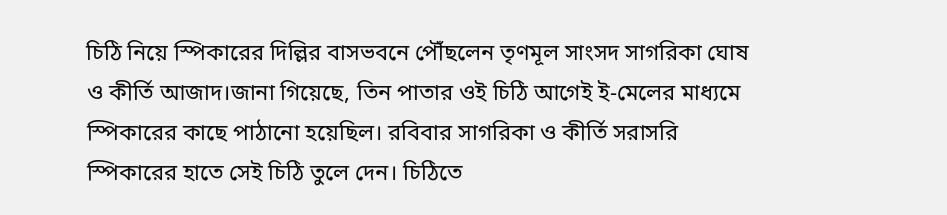চিঠি নিয়ে স্পিকারের দিল্লির বাসভবনে পৌঁছলেন তৃণমূল সাংসদ সাগরিকা ঘোষ ও কীর্তি আজাদ।জানা গিয়েছে, তিন পাতার ওই চিঠি আগেই ই-মেলের মাধ্যমে স্পিকারের কাছে পাঠানো হয়েছিল। রবিবার সাগরিকা ও কীর্তি সরাসরি স্পিকারের হাতে সেই চিঠি তুলে দেন। চিঠিতে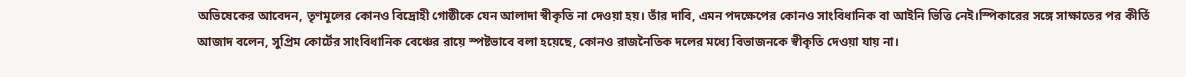অভিষেকের আবেদন, তৃণমূলের কোনও বিদ্রোহী গোষ্ঠীকে যেন আলাদা স্বীকৃতি না দেওয়া হয়। তাঁর দাবি, এমন পদক্ষেপের কোনও সাংবিধানিক বা আইনি ভিত্তি নেই।স্পিকারের সঙ্গে সাক্ষাতের পর কীর্তি আজাদ বলেন, সুপ্রিম কোর্টের সাংবিধানিক বেঞ্চের রায়ে স্পষ্টভাবে বলা হয়েছে, কোনও রাজনৈতিক দলের মধ্যে বিভাজনকে স্বীকৃতি দেওয়া যায় না।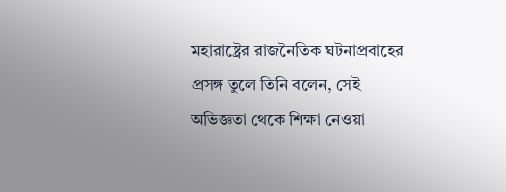মহারাষ্ট্রের রাজনৈতিক ঘটনাপ্রবাহের প্রসঙ্গ তুলে তিনি বলেন, সেই অভিজ্ঞতা থেকে শিক্ষা নেওয়া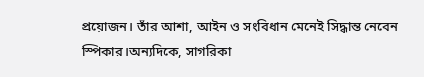প্রয়োজন। তাঁর আশা, আইন ও সংবিধান মেনেই সিদ্ধান্ত নেবেন স্পিকার।অন্যদিকে, সাগরিকা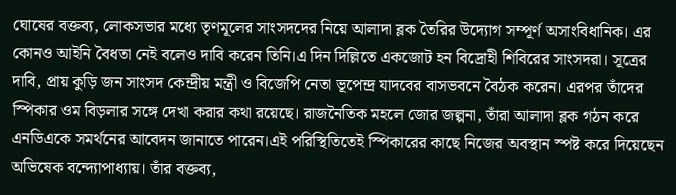ঘোষের বক্তব্য, লোকসভার মধ্যে তৃণমূলের সাংসদদের নিয়ে আলাদা ব্লক তৈরির উদ্যোগ সম্পূর্ণ অসাংবিধানিক। এর কোনও আইনি বৈধতা নেই বলেও দাবি করেন তিনি।এ দিন দিল্লিতে একজোট হন বিদ্রোহী শিবিরের সাংসদরা। সূত্রের দাবি, প্রায় কুড়ি জন সাংসদ কেন্দ্রীয় মন্ত্রী ও বিজেপি নেতা ভূপেন্দ্র যাদবের বাসভবনে বৈঠক করেন। এরপর তাঁদের স্পিকার ওম বিড়লার সঙ্গে দেখা করার কথা রয়েছে। রাজনৈতিক মহলে জোর জল্পনা, তাঁরা আলাদা ব্লক গঠন করে এনডিএকে সমর্থনের আবেদন জানাতে পারেন।এই পরিস্থিতিতেই স্পিকারের কাছে নিজের অবস্থান স্পষ্ট করে দিয়েছেন অভিষেক বন্দ্যোপাধ্যায়। তাঁর বক্তব্য,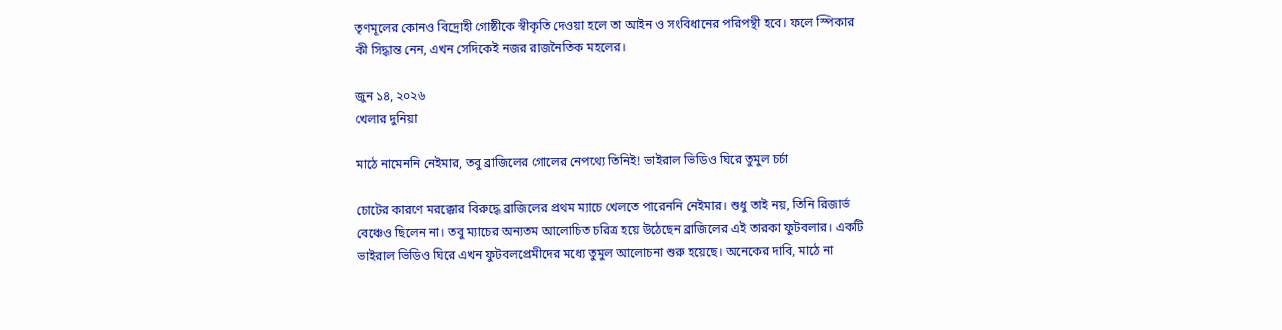তৃণমূলের কোনও বিদ্রোহী গোষ্ঠীকে স্বীকৃতি দেওয়া হলে তা আইন ও সংবিধানের পরিপন্থী হবে। ফলে স্পিকার কী সিদ্ধান্ত নেন, এখন সেদিকেই নজর রাজনৈতিক মহলের।

জুন ১৪, ২০২৬
খেলার দুনিয়া

মাঠে নামেননি নেইমার, তবু ব্রাজিলের গোলের নেপথ্যে তিনিই! ভাইরাল ভিডিও ঘিরে তুমুল চর্চা

চোটের কারণে মরক্কোর বিরুদ্ধে ব্রাজিলের প্রথম ম্যাচে খেলতে পারেননি নেইমার। শুধু তাই নয়, তিনি রিজার্ভ বেঞ্চেও ছিলেন না। তবু ম্যাচের অন্যতম আলোচিত চরিত্র হয়ে উঠেছেন ব্রাজিলের এই তারকা ফুটবলার। একটি ভাইরাল ভিডিও ঘিরে এখন ফুটবলপ্রেমীদের মধ্যে তুমুল আলোচনা শুরু হয়েছে। অনেকের দাবি, মাঠে না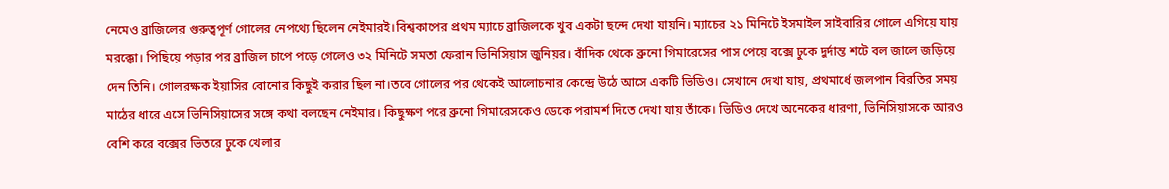নেমেও ব্রাজিলের গুরুত্বপূর্ণ গোলের নেপথ্যে ছিলেন নেইমারই।বিশ্বকাপের প্রথম ম্যাচে ব্রাজিলকে খুব একটা ছন্দে দেখা যায়নি। ম্যাচের ২১ মিনিটে ইসমাইল সাইবারির গোলে এগিয়ে যায় মরক্কো। পিছিয়ে পড়ার পর ব্রাজিল চাপে পড়ে গেলেও ৩২ মিনিটে সমতা ফেরান ভিনিসিয়াস জুনিয়র। বাঁদিক থেকে ব্রুনো গিমারেসের পাস পেয়ে বক্সে ঢুকে দুর্দান্ত শটে বল জালে জড়িয়ে দেন তিনি। গোলরক্ষক ইয়াসির বোনোর কিছুই করার ছিল না।তবে গোলের পর থেকেই আলোচনার কেন্দ্রে উঠে আসে একটি ভিডিও। সেখানে দেখা যায়, প্রথমার্ধে জলপান বিরতির সময় মাঠের ধারে এসে ভিনিসিয়াসের সঙ্গে কথা বলছেন নেইমার। কিছুক্ষণ পরে ব্রুনো গিমারেসকেও ডেকে পরামর্শ দিতে দেখা যায় তাঁকে। ভিডিও দেখে অনেকের ধারণা, ভিনিসিয়াসকে আরও বেশি করে বক্সের ভিতরে ঢুকে খেলার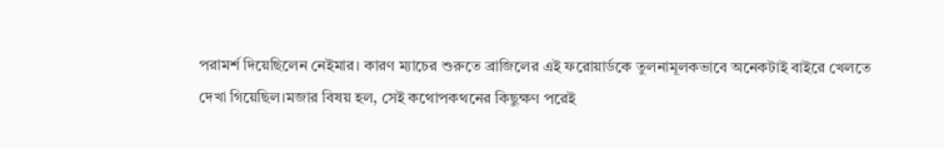পরামর্শ দিয়েছিলেন নেইমার। কারণ ম্যাচের শুরুতে ব্রাজিলের এই ফরোয়ার্ডকে তুলনামূলকভাবে অনেকটাই বাইরে খেলতে দেখা গিয়েছিল।মজার বিষয় হল, সেই কথোপকথনের কিছুক্ষণ পরেই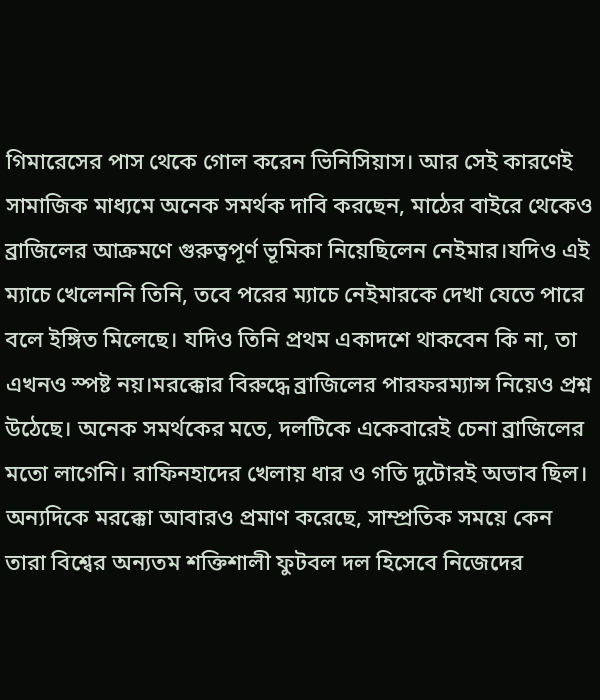গিমারেসের পাস থেকে গোল করেন ভিনিসিয়াস। আর সেই কারণেই সামাজিক মাধ্যমে অনেক সমর্থক দাবি করছেন, মাঠের বাইরে থেকেও ব্রাজিলের আক্রমণে গুরুত্বপূর্ণ ভূমিকা নিয়েছিলেন নেইমার।যদিও এই ম্যাচে খেলেননি তিনি, তবে পরের ম্যাচে নেইমারকে দেখা যেতে পারে বলে ইঙ্গিত মিলেছে। যদিও তিনি প্রথম একাদশে থাকবেন কি না, তা এখনও স্পষ্ট নয়।মরক্কোর বিরুদ্ধে ব্রাজিলের পারফরম্যান্স নিয়েও প্রশ্ন উঠেছে। অনেক সমর্থকের মতে, দলটিকে একেবারেই চেনা ব্রাজিলের মতো লাগেনি। রাফিনহাদের খেলায় ধার ও গতি দুটোরই অভাব ছিল। অন্যদিকে মরক্কো আবারও প্রমাণ করেছে, সাম্প্রতিক সময়ে কেন তারা বিশ্বের অন্যতম শক্তিশালী ফুটবল দল হিসেবে নিজেদের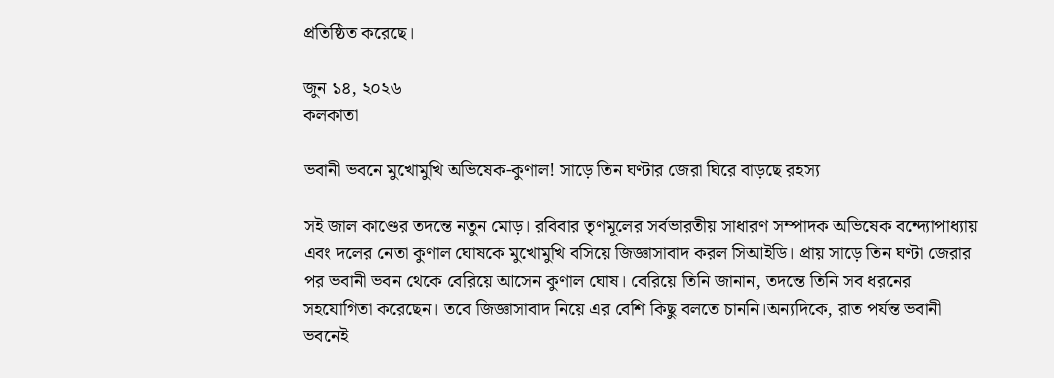প্রতিষ্ঠিত করেছে।

জুন ১৪, ২০২৬
কলকাতা

ভবানী ভবনে মুখোমুখি অভিষেক-কুণাল! সাড়ে তিন ঘণ্টার জেরা ঘিরে বাড়ছে রহস্য

সই জাল কাণ্ডের তদন্তে নতুন মোড়। রবিবার তৃণমূলের সর্বভারতীয় সাধারণ সম্পাদক অভিষেক বন্দ্যোপাধ্যায় এবং দলের নেতা কুণাল ঘোষকে মুখোমুখি বসিয়ে জিজ্ঞাসাবাদ করল সিআইডি। প্রায় সাড়ে তিন ঘণ্টা জেরার পর ভবানী ভবন থেকে বেরিয়ে আসেন কুণাল ঘোষ। বেরিয়ে তিনি জানান, তদন্তে তিনি সব ধরনের সহযোগিতা করেছেন। তবে জিজ্ঞাসাবাদ নিয়ে এর বেশি কিছু বলতে চাননি।অন্যদিকে, রাত পর্যন্ত ভবানী ভবনেই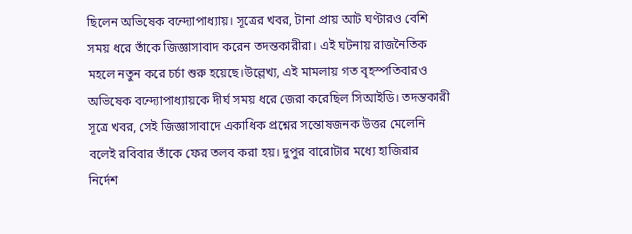ছিলেন অভিষেক বন্দ্যোপাধ্যায়। সূত্রের খবর, টানা প্রায় আট ঘণ্টারও বেশি সময় ধরে তাঁকে জিজ্ঞাসাবাদ করেন তদন্তকারীরা। এই ঘটনায় রাজনৈতিক মহলে নতুন করে চর্চা শুরু হয়েছে।উল্লেখ্য, এই মামলায় গত বৃহস্পতিবারও অভিষেক বন্দ্যোপাধ্যায়কে দীর্ঘ সময় ধরে জেরা করেছিল সিআইডি। তদন্তকারী সূত্রে খবর, সেই জিজ্ঞাসাবাদে একাধিক প্রশ্নের সন্তোষজনক উত্তর মেলেনি বলেই রবিবার তাঁকে ফের তলব করা হয়। দুপুর বারোটার মধ্যে হাজিরার নির্দেশ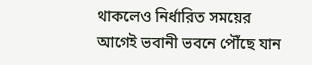থাকলেও নির্ধারিত সময়ের আগেই ভবানী ভবনে পৌঁছে যান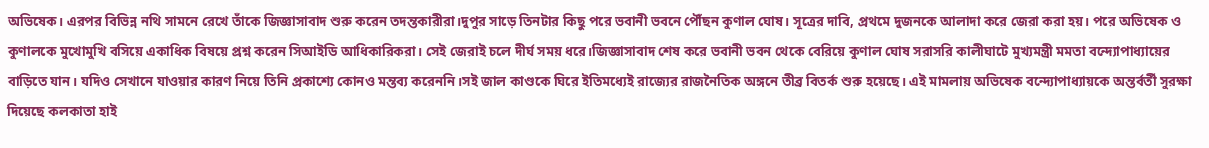অভিষেক। এরপর বিভিন্ন নথি সামনে রেখে তাঁকে জিজ্ঞাসাবাদ শুরু করেন তদন্তকারীরা।দুপুর সাড়ে তিনটার কিছু পরে ভবানী ভবনে পৌঁছন কুণাল ঘোষ। সূত্রের দাবি, প্রথমে দুজনকে আলাদা করে জেরা করা হয়। পরে অভিষেক ও কুণালকে মুখোমুখি বসিয়ে একাধিক বিষয়ে প্রশ্ন করেন সিআইডি আধিকারিকরা। সেই জেরাই চলে দীর্ঘ সময় ধরে।জিজ্ঞাসাবাদ শেষ করে ভবানী ভবন থেকে বেরিয়ে কুণাল ঘোষ সরাসরি কালীঘাটে মুখ্যমন্ত্রী মমতা বন্দ্যোপাধ্যায়ের বাড়িতে যান। যদিও সেখানে যাওয়ার কারণ নিয়ে তিনি প্রকাশ্যে কোনও মন্তব্য করেননি।সই জাল কাণ্ডকে ঘিরে ইতিমধ্যেই রাজ্যের রাজনৈতিক অঙ্গনে তীব্র বিতর্ক শুরু হয়েছে। এই মামলায় অভিষেক বন্দ্যোপাধ্যায়কে অন্তর্বর্তী সুরক্ষা দিয়েছে কলকাতা হাই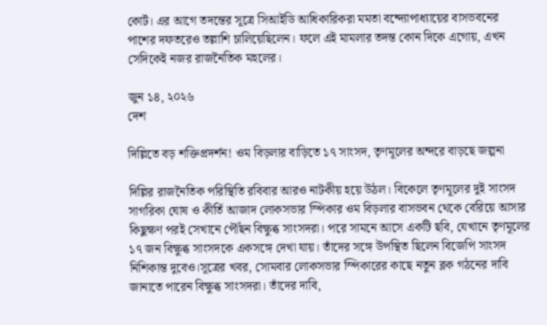কোর্ট। এর আগে তদন্তের সূত্রে সিআইডি আধিকারিকরা মমতা বন্দ্যোপাধ্যায়ের বাসভবনের পাশের দফতরেও তল্লাশি চালিয়েছিলেন। ফলে এই মামলার তদন্ত কোন দিকে এগোয়, এখন সেদিকেই নজর রাজনৈতিক মহলের।

জুন ১৪, ২০২৬
দেশ

দিল্লিতে বড় শক্তিপ্রদর্শন! ওম বিড়লার বাড়িতে ১৭ সাংসদ, তৃণমূলের অন্দরে বাড়ছে জল্পনা

দিল্লির রাজনৈতিক পরিস্থিতি রবিবার আরও নাটকীয় হয়ে উঠল। বিকেলে তৃণমূলের দুই সাংসদ সাগরিকা ঘোষ ও কীর্তি আজাদ লোকসভার স্পিকার ওম বিড়লার বাসভবন থেকে বেরিয়ে আসার কিছুক্ষণ পরই সেখানে পৌঁছন বিক্ষুব্ধ সাংসদরা। পরে সামনে আসে একটি ছবি, যেখানে তৃণমূলের ১৭ জন বিক্ষুব্ধ সাংসদকে একসঙ্গে দেখা যায়। তাঁদের সঙ্গে উপস্থিত ছিলেন বিজেপি সাংসদ নিশিকান্ত দুবেও।সূত্রের খবর, সোমবার লোকসভার স্পিকারের কাছে নতুন ব্লক গঠনের দাবি জানাতে পারেন বিক্ষুব্ধ সাংসদরা। তাঁদের দাবি,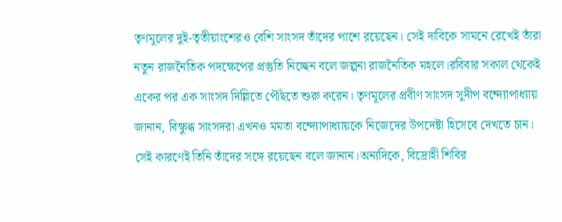তৃণমূলের দুই-তৃতীয়াংশেরও বেশি সাংসদ তাঁদের পাশে রয়েছেন। সেই দাবিকে সামনে রেখেই তাঁরা নতুন রাজনৈতিক পদক্ষেপের প্রস্তুতি নিচ্ছেন বলে জল্পনা রাজনৈতিক মহলে।রবিবার সকাল থেকেই একের পর এক সাংসদ দিল্লিতে পৌঁছতে শুরু করেন। তৃণমূলের প্রবীণ সাংসদ সুদীপ বন্দ্যোপাধ্যায় জানান, বিক্ষুব্ধ সাংসদরা এখনও মমতা বন্দ্যোপাধ্যায়কে নিজেদের উপদেষ্টা হিসেবে দেখতে চান। সেই কারণেই তিনি তাঁদের সঙ্গে রয়েছেন বলে জানান।অন্যদিকে, বিদ্রোহী শিবির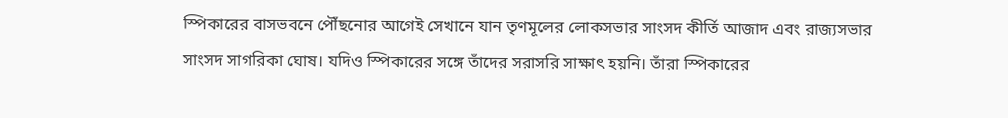স্পিকারের বাসভবনে পৌঁছনোর আগেই সেখানে যান তৃণমূলের লোকসভার সাংসদ কীর্তি আজাদ এবং রাজ্যসভার সাংসদ সাগরিকা ঘোষ। যদিও স্পিকারের সঙ্গে তাঁদের সরাসরি সাক্ষাৎ হয়নি। তাঁরা স্পিকারের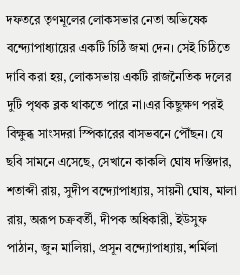দফতরে তৃণমূলের লোকসভার নেতা অভিষেক বন্দ্যোপাধ্যায়ের একটি চিঠি জমা দেন। সেই চিঠিতে দাবি করা হয়, লোকসভায় একটি রাজনৈতিক দলের দুটি পৃথক ব্লক থাকতে পারে না।এর কিছুক্ষণ পরই বিক্ষুব্ধ সাংসদরা স্পিকারের বাসভবনে পৌঁছন। যে ছবি সামনে এসেছে, সেখানে কাকলি ঘোষ দস্তিদার, শতাব্দী রায়, সুদীপ বন্দ্যোপাধ্যায়, সায়নী ঘোষ, মালা রায়, অরূপ চক্রবর্তী, দীপক অধিকারী, ইউসুফ পাঠান, জুন মালিয়া, প্রসূন বন্দ্যোপাধ্যায়, শর্মিলা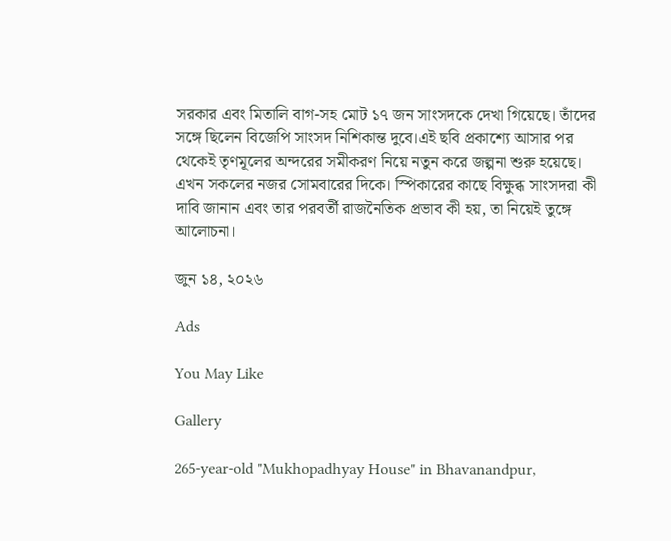সরকার এবং মিতালি বাগ-সহ মোট ১৭ জন সাংসদকে দেখা গিয়েছে। তাঁদের সঙ্গে ছিলেন বিজেপি সাংসদ নিশিকান্ত দুবে।এই ছবি প্রকাশ্যে আসার পর থেকেই তৃণমূলের অন্দরের সমীকরণ নিয়ে নতুন করে জল্পনা শুরু হয়েছে। এখন সকলের নজর সোমবারের দিকে। স্পিকারের কাছে বিক্ষুব্ধ সাংসদরা কী দাবি জানান এবং তার পরবর্তী রাজনৈতিক প্রভাব কী হয়, তা নিয়েই তুঙ্গে আলোচনা।

জুন ১৪, ২০২৬

Ads

You May Like

Gallery

265-year-old "Mukhopadhyay House" in Bhavanandpur,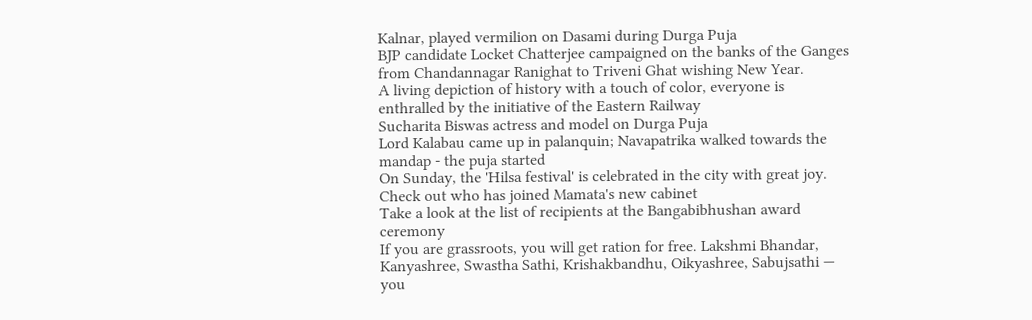Kalnar, played vermilion on Dasami during Durga Puja
BJP candidate Locket Chatterjee campaigned on the banks of the Ganges from Chandannagar Ranighat to Triveni Ghat wishing New Year.
A living depiction of history with a touch of color, everyone is enthralled by the initiative of the Eastern Railway
Sucharita Biswas actress and model on Durga Puja
Lord Kalabau came up in palanquin; Navapatrika walked towards the mandap - the puja started
On Sunday, the 'Hilsa festival' is celebrated in the city with great joy.
Check out who has joined Mamata's new cabinet
Take a look at the list of recipients at the Bangabibhushan award ceremony
If you are grassroots, you will get ration for free. Lakshmi Bhandar, Kanyashree, Swastha Sathi, Krishakbandhu, Oikyashree, Sabujsathi — you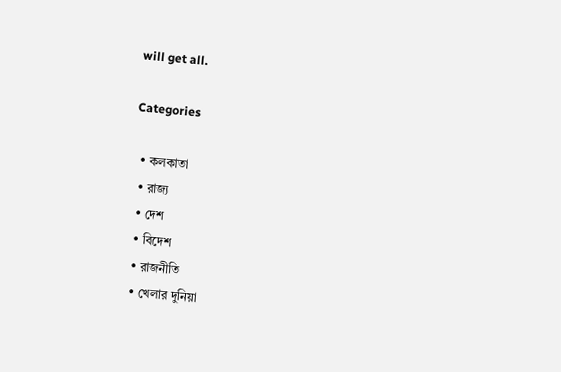will get all.

Categories

  • কলকাতা
  • রাজ্য
  • দেশ
  • বিদেশ
  • রাজনীতি
  • খেলার দুনিয়া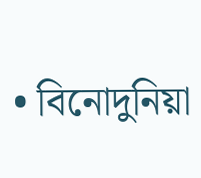• বিনোদুনিয়া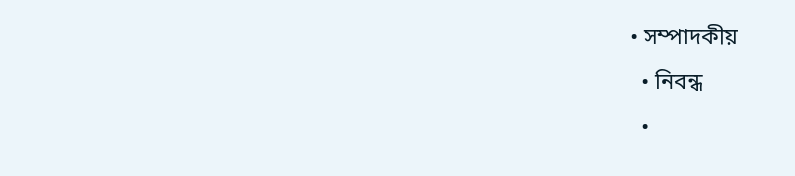• সম্পাদকীয়
  • নিবন্ধ
  •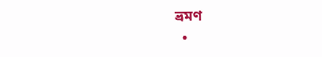ভ্রমণ
  •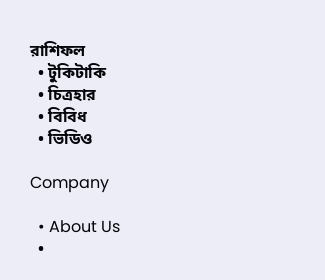রাশিফল
  • টুকিটাকি
  • চিত্রহার
  • বিবিধ
  • ভিডিও

Company

  • About Us
  •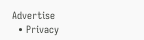Advertise
  • Privacy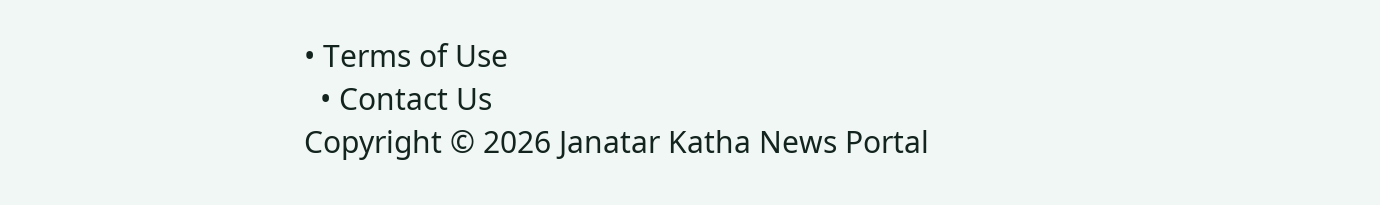• Terms of Use
  • Contact Us
Copyright © 2026 Janatar Katha News Portal